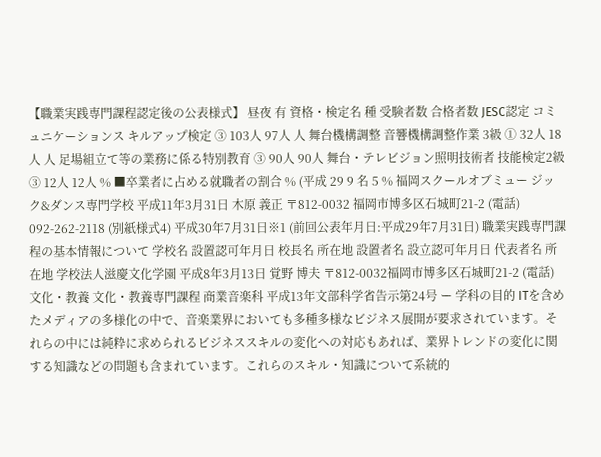【職業実践専門課程認定後の公表様式】 昼夜 有 資格・検定名 種 受験者数 合格者数 JESC認定 コミュニケーションス キルアップ検定 ③ 103人 97人 人 舞台機構調整 音響機構調整作業 3級 ① 32人 18人 人 足場組立て等の業務に係る特別教育 ③ 90人 90人 舞台・テレビジョン照明技術者 技能検定2級 ③ 12人 12人 % ■卒業者に占める就職者の割合 % (平成 29 9 名 5 % 福岡スクールオブミュー ジック&ダンス専門学校 平成11年3月31日 木原 義正 〒812-0032 福岡市博多区石城町21-2 (電話) 092-262-2118 (別紙様式4) 平成30年7月31日※1 (前回公表年月日:平成29年7月31日) 職業実践専門課程の基本情報について 学校名 設置認可年月日 校長名 所在地 設置者名 設立認可年月日 代表者名 所在地 学校法人滋慶文化学園 平成8年3月13日 覚野 博夫 〒812-0032福岡市博多区石城町21-2 (電話) 文化・教養 文化・教養専門課程 商業音楽科 平成13年文部科学省告示第24号 ー 学科の目的 ITを含めたメディアの多様化の中で、音楽業界においても多種多様なビジネス展開が要求されています。それらの中には純粋に求められるビジネススキルの変化への対応もあれば、業界トレンドの変化に関する知識などの問題も含まれています。これらのスキル・知識について系統的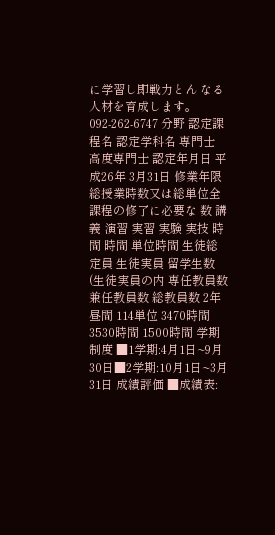に学習し即戦力とん なる人材を育成します。 092-262-6747 分野 認定課程名 認定学科名 専門士 高度専門士 認定年月日 平成26年 3月31日 修業年限 総授業時数又は総単位全課程の修了に必要な 数 講義 演習 実習 実験 実技 時間 時間 単位時間 生徒総定員 生徒実員 留学生数(生徒実員の内 専任教員数 兼任教員数 総教員数 2年 昼間 114単位 3470時間 3530時間 1500時間 学期制度 ■1学期:4月1日~9月30日■2学期:10月1日~3月31日 成績評価 ■成績表: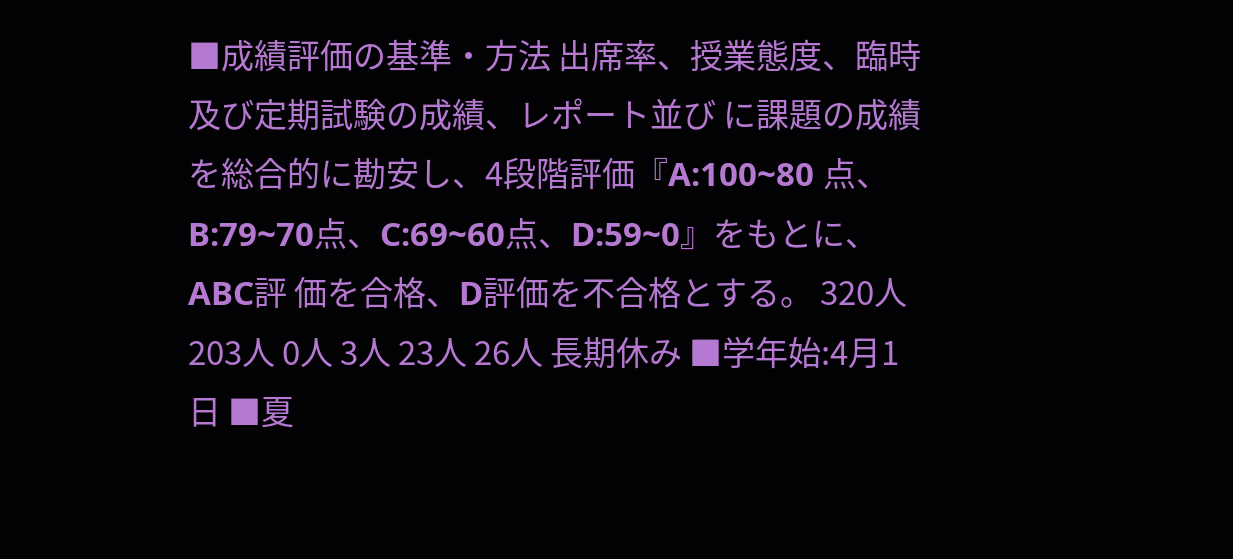■成績評価の基準・方法 出席率、授業態度、臨時及び定期試験の成績、レポート並び に課題の成績を総合的に勘安し、4段階評価『A:100~80 点、B:79~70点、C:69~60点、D:59~0』をもとに、ABC評 価を合格、D評価を不合格とする。 320人 203人 0人 3人 23人 26人 長期休み ■学年始:4月1日 ■夏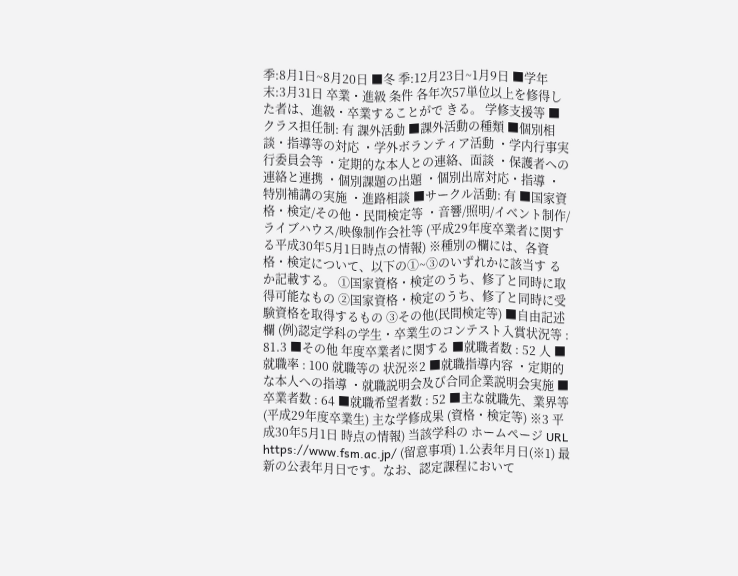季:8月1日~8月20日 ■冬 季:12月23日~1月9日 ■学年末:3月31日 卒業・進級 条件 各年次57単位以上を修得した者は、進級・卒業することがで きる。 学修支援等 ■クラス担任制: 有 課外活動 ■課外活動の種類 ■個別相談・指導等の対応 ・学外ボランティア活動 ・学内行事実行委員会等 ・定期的な本人との連絡、面談 ・保護者への連絡と連携 ・個別課題の出題 ・個別出席対応・指導 ・特別補講の実施 ・進路相談 ■サークル活動: 有 ■国家資格・検定/その他・民間検定等 ・音響/照明/イベント制作/ライブハウス/映像制作会社等 (平成29年度卒業者に関する平成30年5月1日時点の情報) ※種別の欄には、各資格・検定について、以下の①~③のいずれかに該当す るか記載する。 ①国家資格・検定のうち、修了と同時に取得可能なもの ②国家資格・検定のうち、修了と同時に受験資格を取得するもの ③その他(民間検定等) ■自由記述欄 (例)認定学科の学生・卒業生のコンテスト入賞状況等 : 81.3 ■その他 年度卒業者に関する ■就職者数 : 52 人 ■就職率 : 100 就職等の 状況※2 ■就職指導内容 ・定期的な本人への指導 ・就職説明会及び合同企業説明会実施 ■卒業者数 : 64 ■就職希望者数 : 52 ■主な就職先、業界等(平成29年度卒業生) 主な学修成果 (資格・検定等) ※3 平成30年5月1日 時点の情報) 当該学科の ホームページ URL https://www.fsm.ac.jp/ (留意事項) 1.公表年月日(※1) 最新の公表年月日です。なお、認定課程において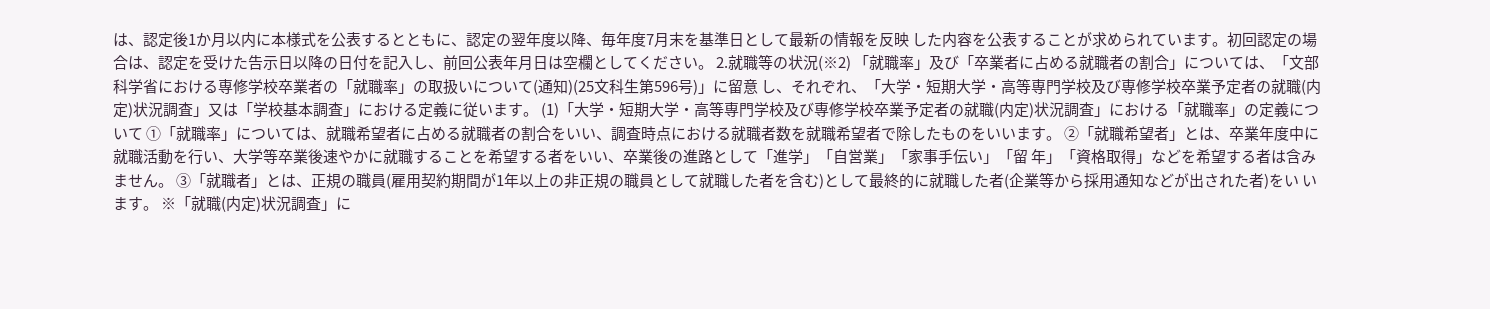は、認定後1か月以内に本様式を公表するとともに、認定の翌年度以降、毎年度7月末を基準日として最新の情報を反映 した内容を公表することが求められています。初回認定の場合は、認定を受けた告示日以降の日付を記入し、前回公表年月日は空欄としてください。 2.就職等の状況(※2) 「就職率」及び「卒業者に占める就職者の割合」については、「文部科学省における専修学校卒業者の「就職率」の取扱いについて(通知)(25文科生第596号)」に留意 し、それぞれ、「大学・短期大学・高等専門学校及び専修学校卒業予定者の就職(内定)状況調査」又は「学校基本調査」における定義に従います。 (1)「大学・短期大学・高等専門学校及び専修学校卒業予定者の就職(内定)状況調査」における「就職率」の定義について ①「就職率」については、就職希望者に占める就職者の割合をいい、調査時点における就職者数を就職希望者で除したものをいいます。 ②「就職希望者」とは、卒業年度中に就職活動を行い、大学等卒業後速やかに就職することを希望する者をいい、卒業後の進路として「進学」「自営業」「家事手伝い」「留 年」「資格取得」などを希望する者は含みません。 ③「就職者」とは、正規の職員(雇用契約期間が1年以上の非正規の職員として就職した者を含む)として最終的に就職した者(企業等から採用通知などが出された者)をい います。 ※「就職(内定)状況調査」に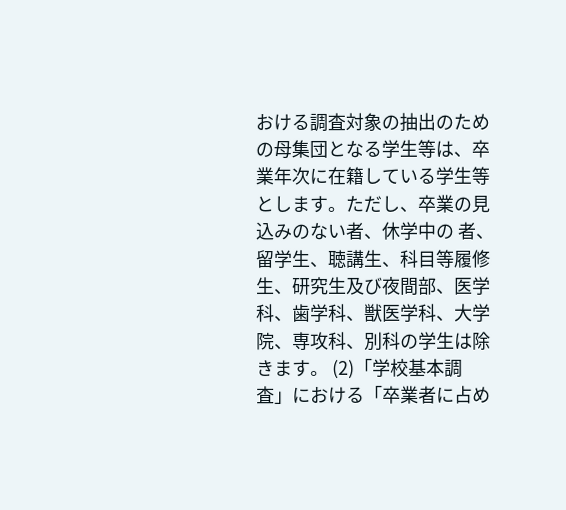おける調査対象の抽出のための母集団となる学生等は、卒業年次に在籍している学生等とします。ただし、卒業の見込みのない者、休学中の 者、留学生、聴講生、科目等履修生、研究生及び夜間部、医学科、歯学科、獣医学科、大学院、専攻科、別科の学生は除きます。 (2)「学校基本調査」における「卒業者に占め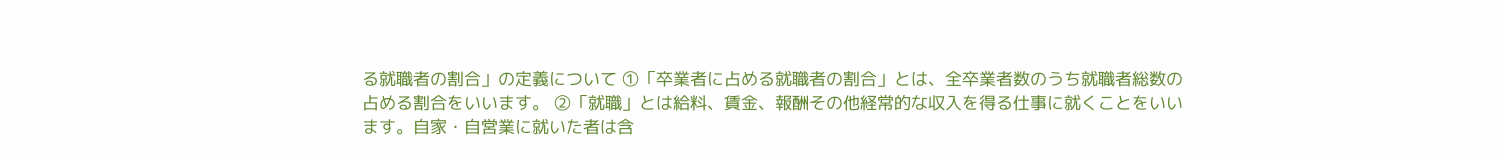る就職者の割合」の定義について ①「卒業者に占める就職者の割合」とは、全卒業者数のうち就職者総数の占める割合をいいます。 ②「就職」とは給料、賃金、報酬その他経常的な収入を得る仕事に就くことをいいます。自家・自営業に就いた者は含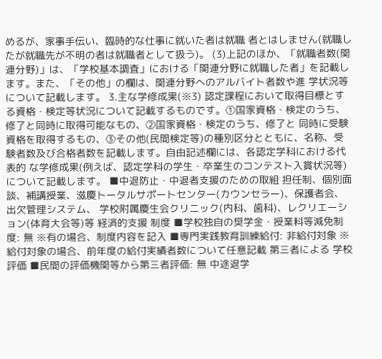めるが、家事手伝い、臨時的な仕事に就いた者は就職 者とはしません(就職したが就職先が不明の者は就職者として扱う)。 (3)上記のほか、「就職者数(関連分野)」は、「学校基本調査」における「関連分野に就職した者」を記載します。また、「その他」の欄は、関連分野へのアルバイト者数や進 学状況等について記載します。 3.主な学修成果(※3) 認定課程において取得目標とする資格・検定等状況について記載するものです。①国家資格・検定のうち、修了と同時に取得可能なもの、②国家資格・検定のうち、修了と 同時に受験資格を取得するもの、③その他(民間検定等)の種別区分とともに、名称、受験者数及び合格者数を記載します。自由記述欄には、各認定学科における代表的 な学修成果(例えば、認定学科の学生・卒業生のコンテスト入賞状況等)について記載します。 ■中退防止・中退者支援のための取組 担任制、個別面談、補講授業、滋慶トータルサポートセンター(カウンセラー)、保護者会、出欠管理システム、 学校附属慶生会クリニック(内科、歯科)、レクリエーション(体育大会等)等 経済的支援 制度 ■学校独自の奨学金・授業料等減免制度: 無 ※有の場合、制度内容を記入 ■専門実践教育訓練給付: 非給付対象 ※給付対象の場合、前年度の給付実績者数について任意記載 第三者による 学校評価 ■民間の評価機関等から第三者評価: 無 中途退学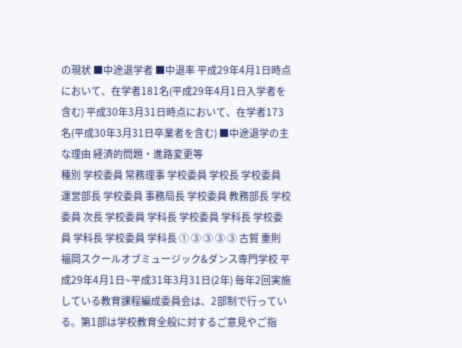の現状 ■中途退学者 ■中退率 平成29年4月1日時点において、在学者181名(平成29年4月1日入学者を含む) 平成30年3月31日時点において、在学者173名(平成30年3月31日卒業者を含む) ■中途退学の主な理由 経済的問題・進路変更等
種別 学校委員 常務理事 学校委員 学校長 学校委員 運営部長 学校委員 事務局長 学校委員 教務部長 学校委員 次長 学校委員 学科長 学校委員 学科長 学校委員 学科長 学校委員 学科長 ① ③ ③ ③ ③ 古賀 重則 福岡スクールオブミュージック&ダンス専門学校 平成29年4月1日~平成31年3月31日(2年) 毎年2回実施している教育課程編成委員会は、2部制で行っている。第1部は学校教育全般に対するご意見やご指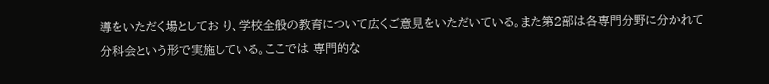導をいただく場としてお り、学校全般の教育について広くご意見をいただいている。また第2部は各専門分野に分かれて分科会という形で実施している。ここでは 専門的な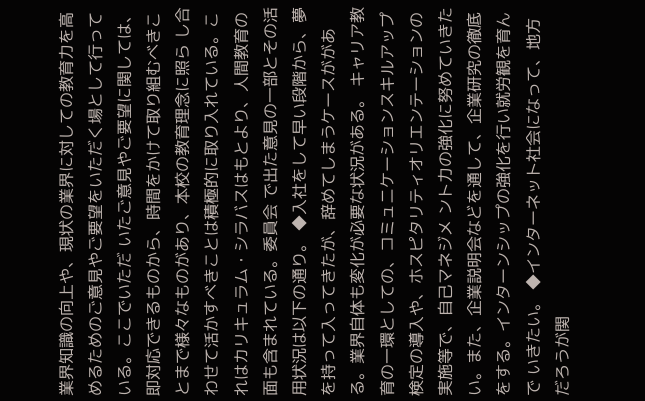業界知識の向上や、現状の業界に対しての教育力を高めるためのご意見やご要望をいただく場として行っている。ここでいただ いたご意見やご要望に関しては、即対応できるものから、時間をかけて取り組むべきことまで様々なものがあり、本校の教育理念に照ら し合わせて活かすべきことは積極的に取り入れている。これはカリキュラム・シラバスはもとより、人間教育の面も含まれている。委員会 で出た意見の一部とその活用状況は以下の通り。 ◆入社をして早い段階から、夢を持って入ってきたが、辞めてしまうケースががある。業界自体も変化が必要な状況がある。 キャリア教育の一環としての、コミュニケーションスキルアップ検定の導入や、ホスピタリティオリエンテーションの実施等で、自己マネジメ ント力の強化に努めていきたい。また、企業説明会などを通して、企業研究の徹底をする。インターンシップの強化を行い就労観を育んで いきたい。 ◆インターネット社会になって、地方だろうが関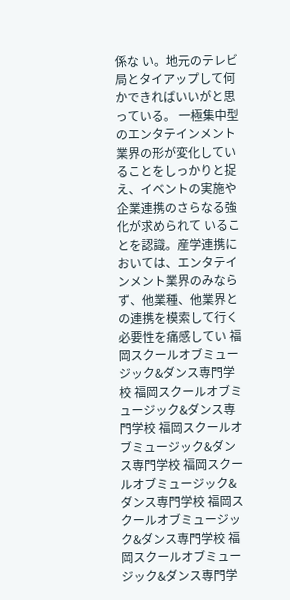係な い。地元のテレビ局とタイアップして何かできればいいがと思っている。 一極集中型のエンタテインメント業界の形が変化していることをしっかりと捉え、イベントの実施や企業連携のさらなる強化が求められて いることを認識。産学連携においては、エンタテインメント業界のみならず、他業種、他業界との連携を模索して行く必要性を痛感してい 福岡スクールオブミュージック&ダンス専門学校 福岡スクールオブミュージック&ダンス専門学校 福岡スクールオブミュージック&ダンス専門学校 福岡スクールオブミュージック&ダンス専門学校 福岡スクールオブミュージック&ダンス専門学校 福岡スクールオブミュージック&ダンス専門学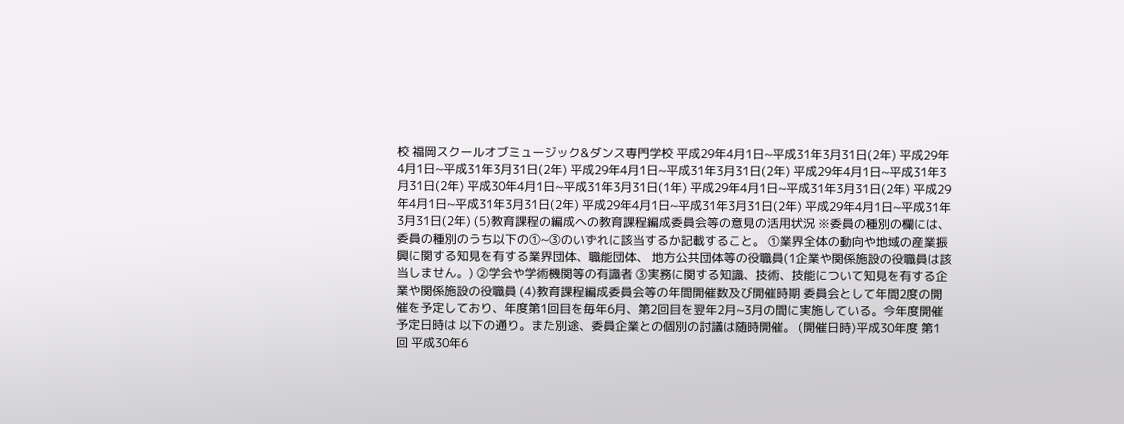校 福岡スクールオブミュージック&ダンス専門学校 平成29年4月1日~平成31年3月31日(2年) 平成29年4月1日~平成31年3月31日(2年) 平成29年4月1日~平成31年3月31日(2年) 平成29年4月1日~平成31年3月31日(2年) 平成30年4月1日~平成31年3月31日(1年) 平成29年4月1日~平成31年3月31日(2年) 平成29年4月1日~平成31年3月31日(2年) 平成29年4月1日~平成31年3月31日(2年) 平成29年4月1日~平成31年3月31日(2年) (5)教育課程の編成への教育課程編成委員会等の意見の活用状況 ※委員の種別の欄には、委員の種別のうち以下の①~③のいずれに該当するか記載すること。 ①業界全体の動向や地域の産業振興に関する知見を有する業界団体、職能団体、 地方公共団体等の役職員(1企業や関係施設の役職員は該当しません。) ②学会や学術機関等の有識者 ③実務に関する知識、技術、技能について知見を有する企業や関係施設の役職員 (4)教育課程編成委員会等の年間開催数及び開催時期 委員会として年間2度の開催を予定しており、年度第1回目を毎年6月、第2回目を翌年2月~3月の間に実施している。今年度開催予定日時は 以下の通り。また別途、委員企業との個別の討議は随時開催。 (開催日時)平成30年度 第1回 平成30年6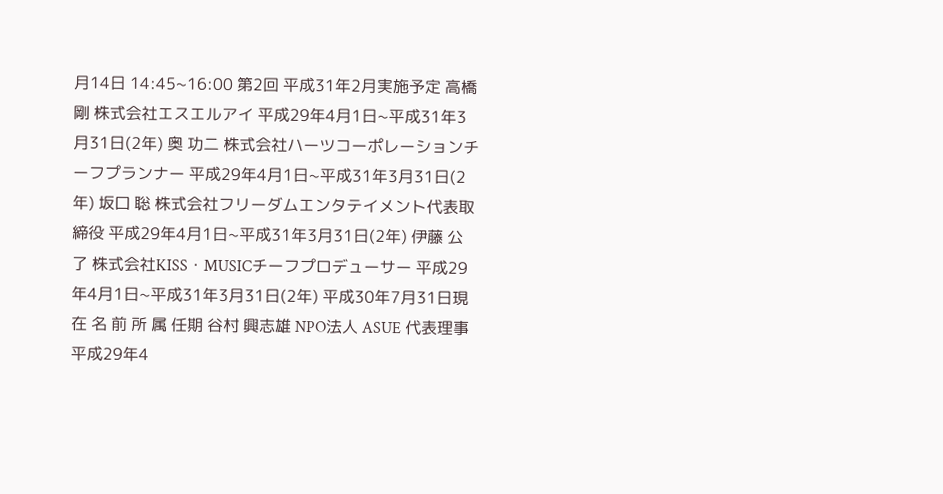月14日 14:45~16:00 第2回 平成31年2月実施予定 高橋 剛 株式会社エスエルアイ 平成29年4月1日~平成31年3月31日(2年) 奥 功二 株式会社ハーツコーポレーションチーフプランナー 平成29年4月1日~平成31年3月31日(2年) 坂口 聡 株式会社フリーダムエンタテイメント代表取締役 平成29年4月1日~平成31年3月31日(2年) 伊藤 公了 株式会社KISS・MUSICチーフプロデューサー 平成29年4月1日~平成31年3月31日(2年) 平成30年7月31日現在 名 前 所 属 任期 谷村 興志雄 NPO法人 ASUE 代表理事 平成29年4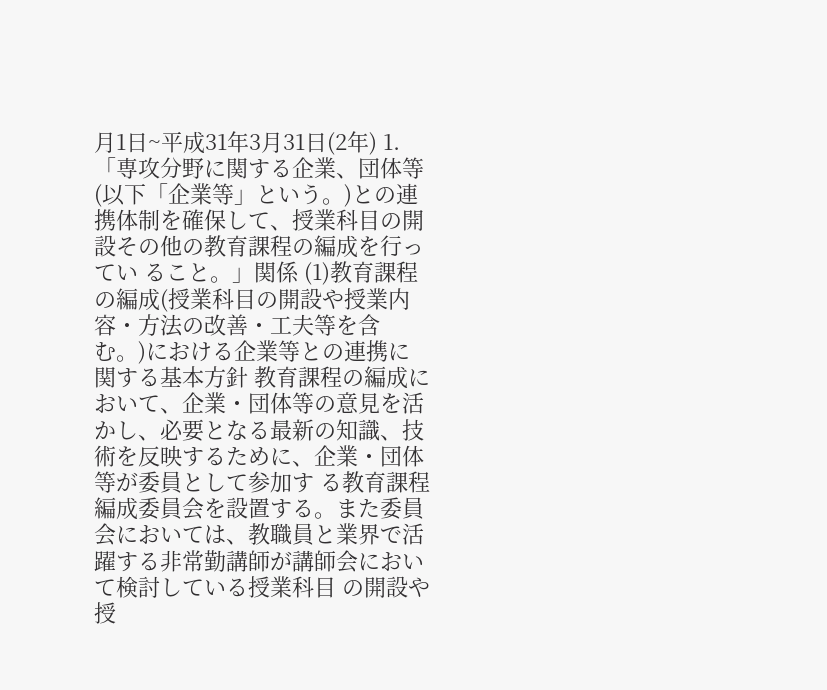月1日~平成31年3月31日(2年) 1.「専攻分野に関する企業、団体等(以下「企業等」という。)との連携体制を確保して、授業科目の開設その他の教育課程の編成を行ってい ること。」関係 (1)教育課程の編成(授業科目の開設や授業内容・方法の改善・工夫等を含む。)における企業等との連携に関する基本方針 教育課程の編成において、企業・団体等の意見を活かし、必要となる最新の知識、技術を反映するために、企業・団体等が委員として参加す る教育課程編成委員会を設置する。また委員会においては、教職員と業界で活躍する非常勤講師が講師会において検討している授業科目 の開設や授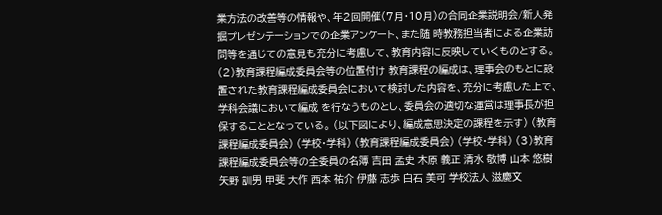業方法の改善等の情報や、年2回開催(7月・10月)の合同企業説明会/新人発掘プレゼンテーションでの企業アンケート、また随 時教務担当者による企業訪問等を通じての意見も充分に考慮して、教育内容に反映していくものとする。 (2)教育課程編成委員会等の位置付け 教育課程の編成は、理事会のもとに設置された教育課程編成委員会において検討した内容を、充分に考慮した上で、学科会議において編成 を行なうものとし、委員会の適切な運営は理事長が担保することとなっている。 (以下図により、編成意思決定の課程を示す) (教育課程編成委員会) (学校・学科) (教育課程編成委員会) (学校・学科) (3)教育課程編成委員会等の全委員の名簿 吉田 孟史 木原 義正 清水 敬博 山本 悠樹 矢野 訓男 甲斐 大作 西本 祐介 伊藤 志歩 白石 美可 学校法人 滋慶文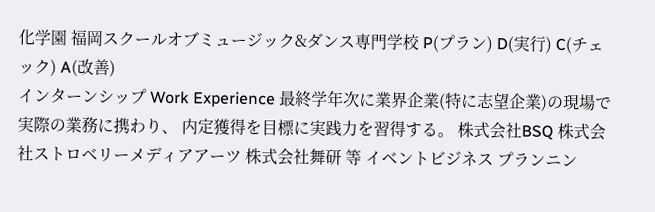化学園 福岡スクールオブミュージック&ダンス専門学校 P(プラン) D(実行) C(チェック) A(改善)
インターンシップ Work Experience 最終学年次に業界企業(特に志望企業)の現場で実際の業務に携わり、 内定獲得を目標に実践力を習得する。 株式会社BSQ 株式会社ストロベリーメディアアーツ 株式会社舞研 等 イベントビジネス プランニン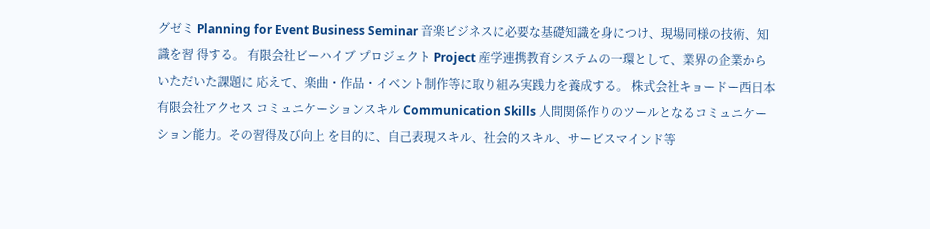グゼミ Planning for Event Business Seminar 音楽ビジネスに必要な基礎知識を身につけ、現場同様の技術、知識を習 得する。 有限会社ビーハイブ プロジェクト Project 産学連携教育システムの一環として、業界の企業からいただいた課題に 応えて、楽曲・作品・イベント制作等に取り組み実践力を養成する。 株式会社キョードー西日本 有限会社アクセス コミュニケーションスキル Communication Skills 人間関係作りのツールとなるコミュニケーション能力。その習得及び向上 を目的に、自己表現スキル、社会的スキル、サービスマインド等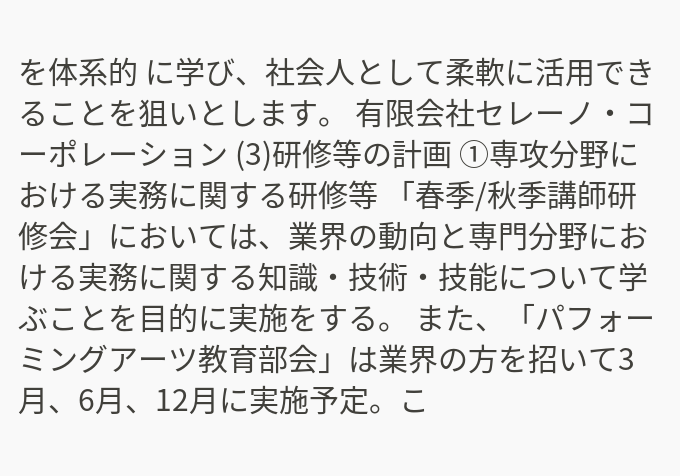を体系的 に学び、社会人として柔軟に活用できることを狙いとします。 有限会社セレーノ・コーポレーション (3)研修等の計画 ①専攻分野における実務に関する研修等 「春季/秋季講師研修会」においては、業界の動向と専門分野における実務に関する知識・技術・技能について学ぶことを目的に実施をする。 また、「パフォーミングアーツ教育部会」は業界の方を招いて3月、6月、12月に実施予定。こ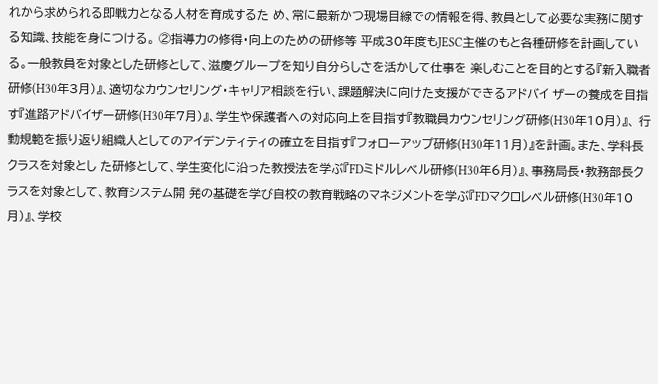れから求められる即戦力となる人材を育成するた め、常に最新かつ現場目線での情報を得、教員として必要な実務に関する知識、技能を身につける。 ②指導力の修得・向上のための研修等 平成30年度もJESC主催のもと各種研修を計画している。一般教員を対象とした研修として、滋慶グループを知り自分らしさを活かして仕事を 楽しむことを目的とする『新入職者研修(H30年3月)』、適切なカウンセリング・キャリア相談を行い、課題解決に向けた支援ができるアドバイ ザーの養成を目指す『進路アドバイザー研修(H30年7月)』、学生や保護者への対応向上を目指す『教職員カウンセリング研修(H30年10月)』、 行動規範を振り返り組織人としてのアイデンティティの確立を目指す『フォローアップ研修(H30年11月)』を計画。また、学科長クラスを対象とし た研修として、学生変化に沿った教授法を学ぶ『FDミドルレベル研修(H30年6月)』、事務局長・教務部長クラスを対象として、教育システム開 発の基礎を学び自校の教育戦略のマネジメントを学ぶ『FDマクロレベル研修(H30年10月)』、学校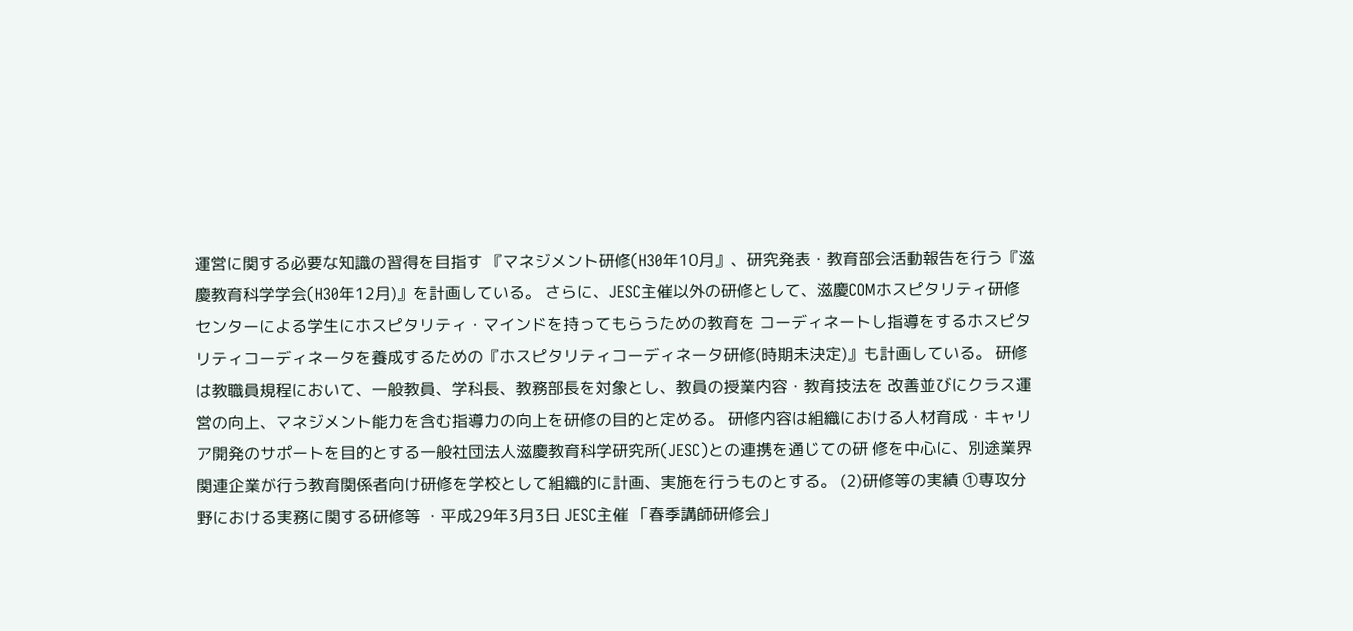運営に関する必要な知識の習得を目指す 『マネジメント研修(H30年10月』、研究発表・教育部会活動報告を行う『滋慶教育科学学会(H30年12月)』を計画している。 さらに、JESC主催以外の研修として、滋慶COMホスピタリティ研修センターによる学生にホスピタリティ・マインドを持ってもらうための教育を コーディネートし指導をするホスピタリティコーディネータを養成するための『ホスピタリティコーディネータ研修(時期未決定)』も計画している。 研修は教職員規程において、一般教員、学科長、教務部長を対象とし、教員の授業内容・教育技法を 改善並びにクラス運営の向上、マネジメント能力を含む指導力の向上を研修の目的と定める。 研修内容は組織における人材育成・キャリア開発のサポートを目的とする一般社団法人滋慶教育科学研究所(JESC)との連携を通じての研 修を中心に、別途業界関連企業が行う教育関係者向け研修を学校として組織的に計画、実施を行うものとする。 (2)研修等の実績 ①専攻分野における実務に関する研修等 ・平成29年3月3日 JESC主催 「春季講師研修会」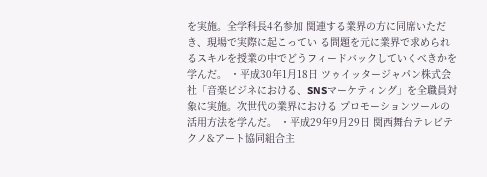を実施。全学科長4名参加 関連する業界の方に同席いただき、現場で実際に起こってい る問題を元に業界で求められるスキルを授業の中でどうフィードバックしていくべきかを学んだ。 ・平成30年1月18日 ツゥイッタージャパン株式会社「音楽ビジネにおける、SNSマーケティング」を全職員対象に実施。次世代の業界における プロモーションツールの活用方法を学んだ。 ・平成29年9月29日 関西舞台テレビテクノ&アート協同組合主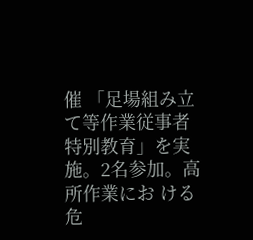催 「足場組み立て等作業従事者特別教育」を実施。2名参加。高所作業にお ける危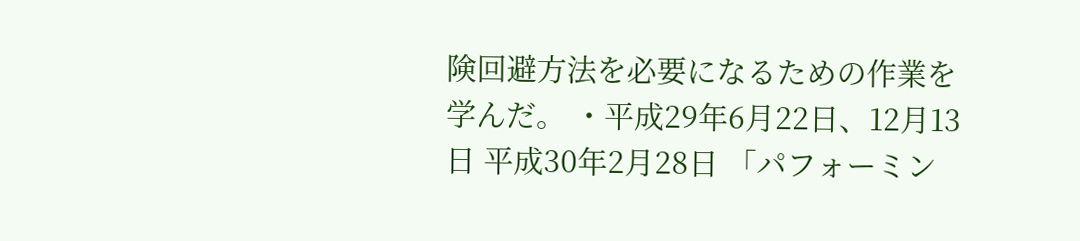険回避方法を必要になるための作業を学んだ。 ・平成29年6月22日、12月13日 平成30年2月28日 「パフォーミン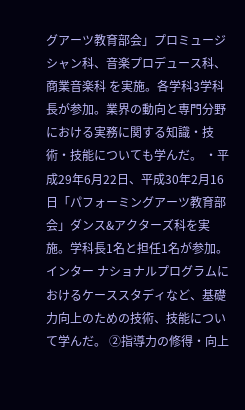グアーツ教育部会」プロミュージシャン科、音楽プロデュース科、商業音楽科 を実施。各学科3学科長が参加。業界の動向と専門分野における実務に関する知識・技術・技能についても学んだ。 ・平成29年6月22日、平成30年2月16日「パフォーミングアーツ教育部会」ダンス&アクターズ科を実施。学科長1名と担任1名が参加。インター ナショナルプログラムにおけるケーススタディなど、基礎力向上のための技術、技能について学んだ。 ②指導力の修得・向上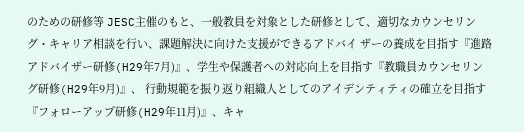のための研修等 JESC主催のもと、一般教員を対象とした研修として、適切なカウンセリング・キャリア相談を行い、課題解決に向けた支援ができるアドバイ ザーの養成を目指す『進路アドバイザー研修(H29年7月)』、学生や保護者への対応向上を目指す『教職員カウンセリング研修(H29年9月)』、 行動規範を振り返り組織人としてのアイデンティティの確立を目指す『フォローアップ研修(H29年11月)』、キャ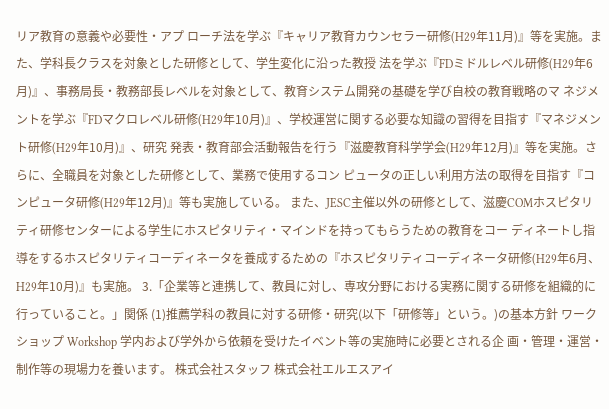リア教育の意義や必要性・アプ ローチ法を学ぶ『キャリア教育カウンセラー研修(H29年11月)』等を実施。また、学科長クラスを対象とした研修として、学生変化に沿った教授 法を学ぶ『FDミドルレベル研修(H29年6月)』、事務局長・教務部長レベルを対象として、教育システム開発の基礎を学び自校の教育戦略のマ ネジメントを学ぶ『FDマクロレベル研修(H29年10月)』、学校運営に関する必要な知識の習得を目指す『マネジメント研修(H29年10月)』、研究 発表・教育部会活動報告を行う『滋慶教育科学学会(H29年12月)』等を実施。さらに、全職員を対象とした研修として、業務で使用するコン ピュータの正しい利用方法の取得を目指す『コンピュータ研修(H29年12月)』等も実施している。 また、JESC主催以外の研修として、滋慶COMホスピタリティ研修センターによる学生にホスピタリティ・マインドを持ってもらうための教育をコー ディネートし指導をするホスピタリティコーディネータを養成するための『ホスピタリティコーディネータ研修(H29年6月、H29年10月)』も実施。 3.「企業等と連携して、教員に対し、専攻分野における実務に関する研修を組織的に行っていること。」関係 (1)推薦学科の教員に対する研修・研究(以下「研修等」という。)の基本方針 ワークショップ Workshop 学内および学外から依頼を受けたイベント等の実施時に必要とされる企 画・管理・運営・制作等の現場力を養います。 株式会社スタッフ 株式会社エルエスアイ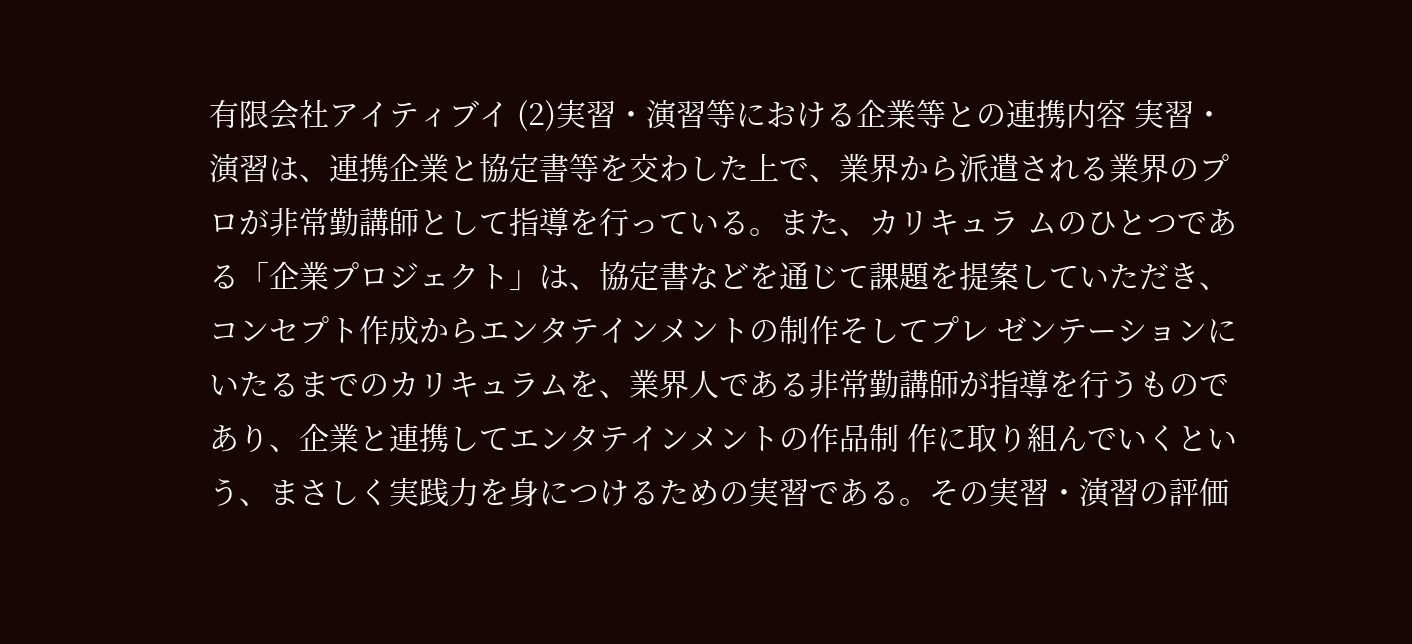有限会社アイティブイ (2)実習・演習等における企業等との連携内容 実習・演習は、連携企業と協定書等を交わした上で、業界から派遣される業界のプロが非常勤講師として指導を行っている。また、カリキュラ ムのひとつである「企業プロジェクト」は、協定書などを通じて課題を提案していただき、コンセプト作成からエンタテインメントの制作そしてプレ ゼンテーションにいたるまでのカリキュラムを、業界人である非常勤講師が指導を行うものであり、企業と連携してエンタテインメントの作品制 作に取り組んでいくという、まさしく実践力を身につけるための実習である。その実習・演習の評価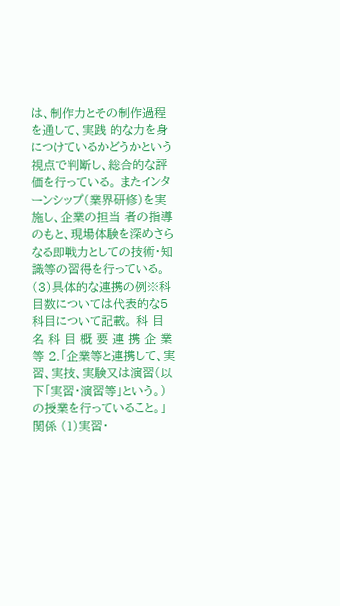は、制作力とその制作過程を通して、実践 的な力を身につけているかどうかという視点で判断し、総合的な評価を行っている。 またインターンシップ(業界研修)を実施し、企業の担当 者の指導のもと、現場体験を深めさらなる即戦力としての技術・知識等の習得を行っている。 (3)具体的な連携の例※科目数については代表的な5科目について記載。 科 目 名 科 目 概 要 連 携 企 業 等 2.「企業等と連携して、実習、実技、実験又は演習(以下「実習・演習等」という。)の授業を行っていること。」関係 (1)実習・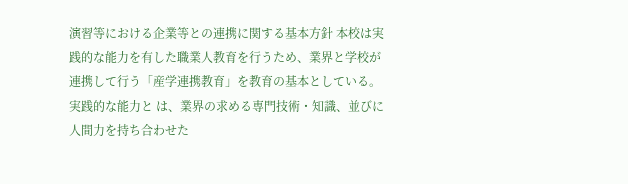演習等における企業等との連携に関する基本方針 本校は実践的な能力を有した職業人教育を行うため、業界と学校が連携して行う「産学連携教育」を教育の基本としている。実践的な能力と は、業界の求める専門技術・知識、並びに人間力を持ち合わせた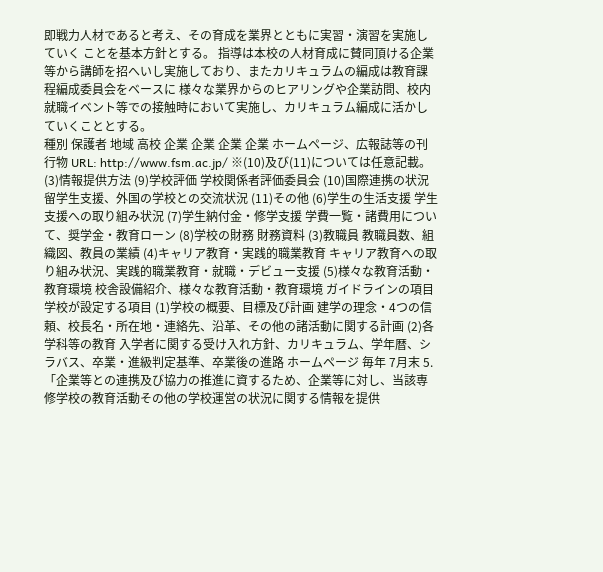即戦力人材であると考え、その育成を業界とともに実習・演習を実施していく ことを基本方針とする。 指導は本校の人材育成に賛同頂ける企業等から講師を招へいし実施しており、またカリキュラムの編成は教育課程編成委員会をベースに 様々な業界からのヒアリングや企業訪問、校内就職イベント等での接触時において実施し、カリキュラム編成に活かしていくこととする。
種別 保護者 地域 高校 企業 企業 企業 企業 ホームページ、広報誌等の刊行物 URL: http://www.fsm.ac.jp/ ※(10)及び(11)については任意記載。 (3)情報提供方法 (9)学校評価 学校関係者評価委員会 (10)国際連携の状況 留学生支援、外国の学校との交流状況 (11)その他 (6)学生の生活支援 学生支援への取り組み状況 (7)学生納付金・修学支援 学費一覧・諸費用について、奨学金・教育ローン (8)学校の財務 財務資料 (3)教職員 教職員数、組織図、教員の業績 (4)キャリア教育・実践的職業教育 キャリア教育への取り組み状況、実践的職業教育・就職・デビュー支援 (5)様々な教育活動・教育環境 校舎設備紹介、様々な教育活動・教育環境 ガイドラインの項目 学校が設定する項目 (1)学校の概要、目標及び計画 建学の理念・4つの信頼、校長名・所在地・連絡先、沿革、その他の諸活動に関する計画 (2)各学科等の教育 入学者に関する受け入れ方針、カリキュラム、学年暦、シラバス、卒業・進級判定基準、卒業後の進路 ホームページ 毎年 7月末 5.「企業等との連携及び協力の推進に資するため、企業等に対し、当該専修学校の教育活動その他の学校運営の状況に関する情報を提供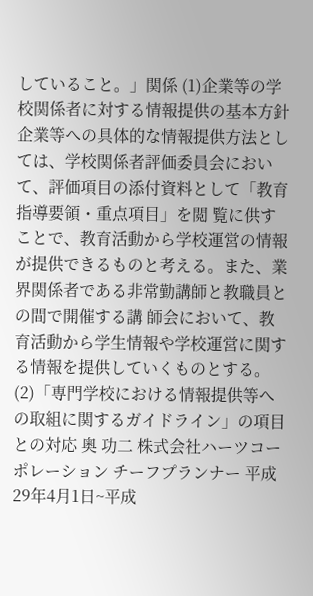していること。」関係 (1)企業等の学校関係者に対する情報提供の基本方針 企業等への具体的な情報提供方法としては、学校関係者評価委員会において、評価項目の添付資料として「教育指導要領・重点項目」を閲 覧に供すことで、教育活動から学校運営の情報が提供できるものと考える。また、業界関係者である非常勤講師と教職員との間で開催する講 師会において、教育活動から学生情報や学校運営に関する情報を提供していくものとする。 (2)「専門学校における情報提供等への取組に関するガイドライン」の項目との対応 奥 功二 株式会社ハーツコーポレーション チーフプランナー 平成29年4月1日~平成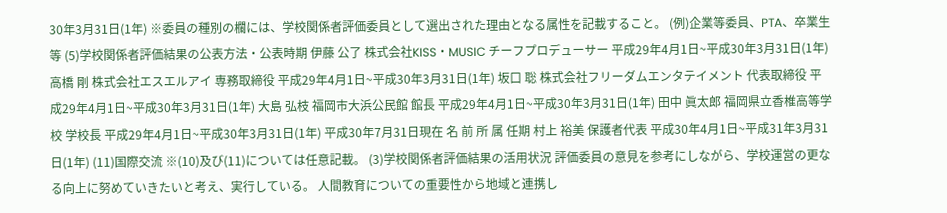30年3月31日(1年) ※委員の種別の欄には、学校関係者評価委員として選出された理由となる属性を記載すること。 (例)企業等委員、PTA、卒業生等 (5)学校関係者評価結果の公表方法・公表時期 伊藤 公了 株式会社KISS・MUSIC チーフプロデューサー 平成29年4月1日~平成30年3月31日(1年) 高橋 剛 株式会社エスエルアイ 専務取締役 平成29年4月1日~平成30年3月31日(1年) 坂口 聡 株式会社フリーダムエンタテイメント 代表取締役 平成29年4月1日~平成30年3月31日(1年) 大島 弘枝 福岡市大浜公民館 館長 平成29年4月1日~平成30年3月31日(1年) 田中 眞太郎 福岡県立香椎高等学校 学校長 平成29年4月1日~平成30年3月31日(1年) 平成30年7月31日現在 名 前 所 属 任期 村上 裕美 保護者代表 平成30年4月1日~平成31年3月31日(1年) (11)国際交流 ※(10)及び(11)については任意記載。 (3)学校関係者評価結果の活用状況 評価委員の意見を参考にしながら、学校運営の更なる向上に努めていきたいと考え、実行している。 人間教育についての重要性から地域と連携し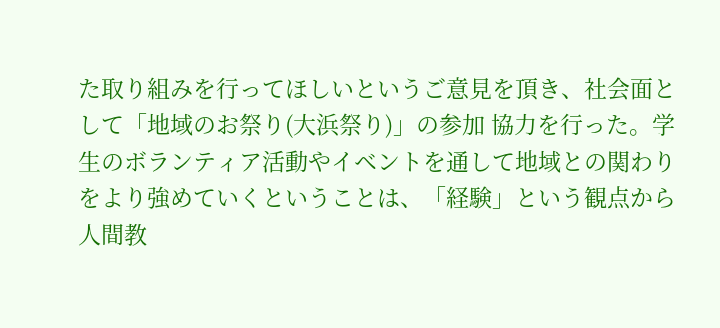た取り組みを行ってほしいというご意見を頂き、社会面として「地域のお祭り(大浜祭り)」の参加 協力を行った。学生のボランティア活動やイベントを通して地域との関わりをより強めていくということは、「経験」という観点から人間教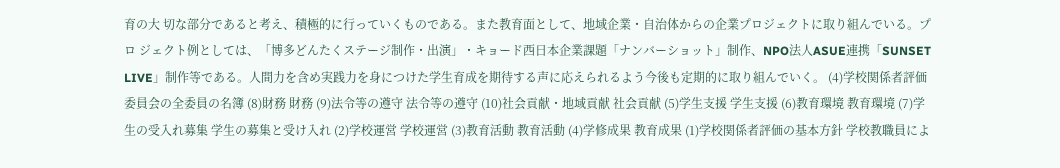育の大 切な部分であると考え、積極的に行っていくものである。また教育面として、地域企業・自治体からの企業プロジェクトに取り組んでいる。プロ ジェクト例としては、「博多どんたくステージ制作・出演」・キョード西日本企業課題「ナンバーショット」制作、NPO法人ASUE連携「SUNSET LIVE」制作等である。人間力を含め実践力を身につけた学生育成を期待する声に応えられるよう今後も定期的に取り組んでいく。 (4)学校関係者評価委員会の全委員の名簿 (8)財務 財務 (9)法令等の遵守 法令等の遵守 (10)社会貢献・地域貢献 社会貢献 (5)学生支援 学生支援 (6)教育環境 教育環境 (7)学生の受入れ募集 学生の募集と受け入れ (2)学校運営 学校運営 (3)教育活動 教育活動 (4)学修成果 教育成果 (1)学校関係者評価の基本方針 学校教職員によ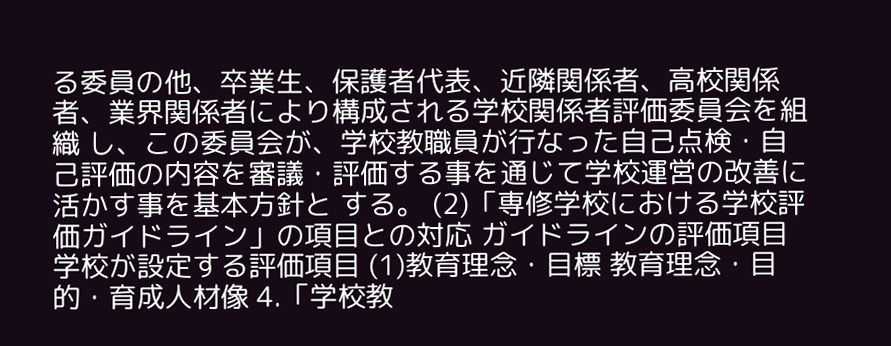る委員の他、卒業生、保護者代表、近隣関係者、高校関係者、業界関係者により構成される学校関係者評価委員会を組織 し、この委員会が、学校教職員が行なった自己点検・自己評価の内容を審議・評価する事を通じて学校運営の改善に活かす事を基本方針と する。 (2)「専修学校における学校評価ガイドライン」の項目との対応 ガイドラインの評価項目 学校が設定する評価項目 (1)教育理念・目標 教育理念・目的・育成人材像 4.「学校教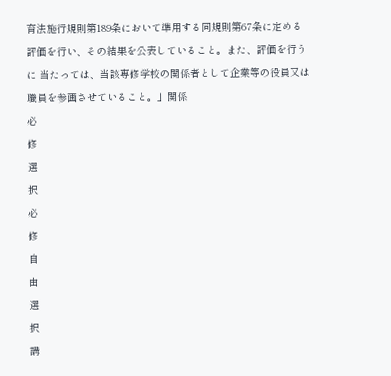育法施行規則第189条において準用する同規則第67条に定める評価を行い、その結果を公表していること。また、評価を行うに 当たっては、当該専修学校の関係者として企業等の役員又は職員を参画させていること。」関係
必
修
選
択
必
修
自
由
選
択
講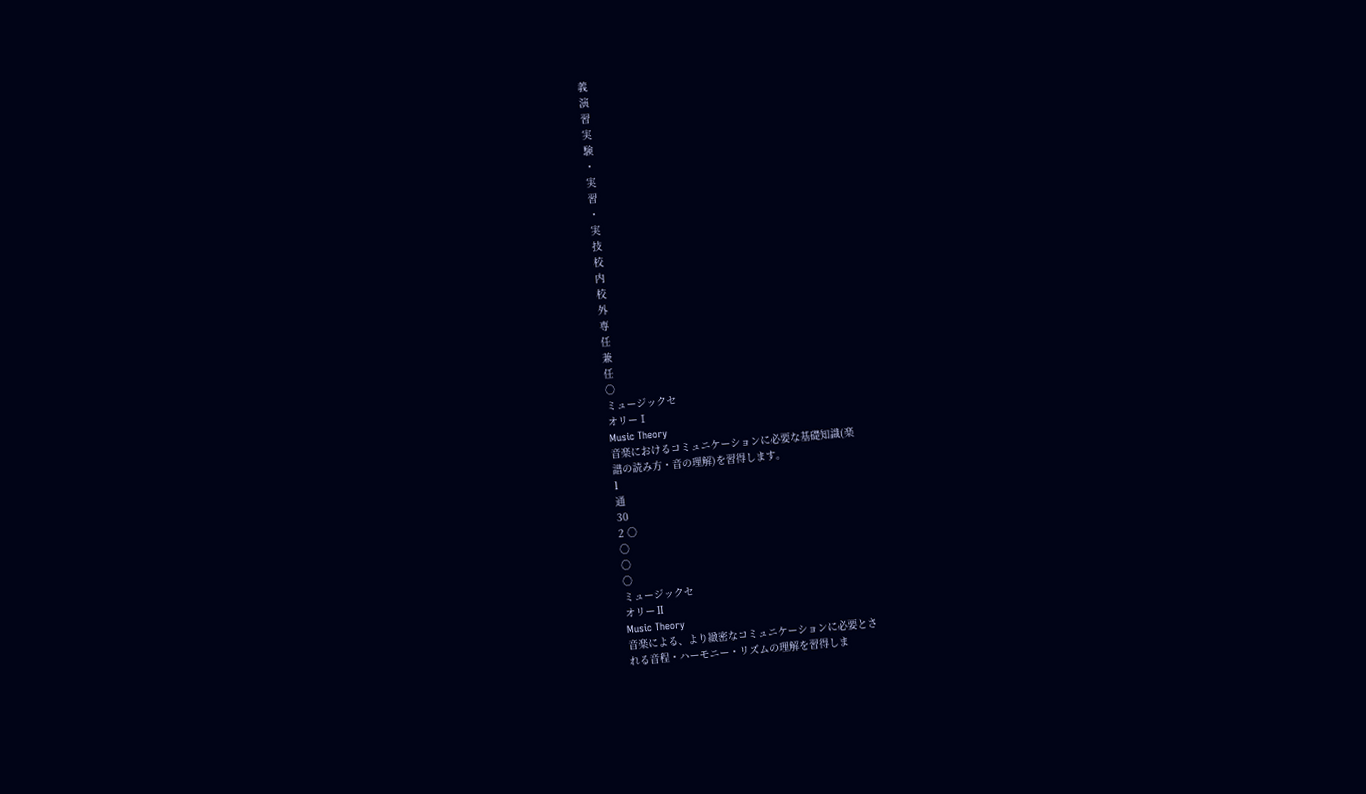義
演
習
実
験
・
実
習
・
実
技
校
内
校
外
専
任
兼
任
○
ミュージックセ
オリーⅠ
Music Theory
音楽におけるコミュニケーションに必要な基礎知識(楽
譜の読み方・音の理解)を習得します。
1
通
30
2 ○
○
○
○
ミュージックセ
オリーⅡ
Music Theory
音楽による、より緻密なコミュニケーションに必要とさ
れる音程・ハーモニー・リズムの理解を習得しま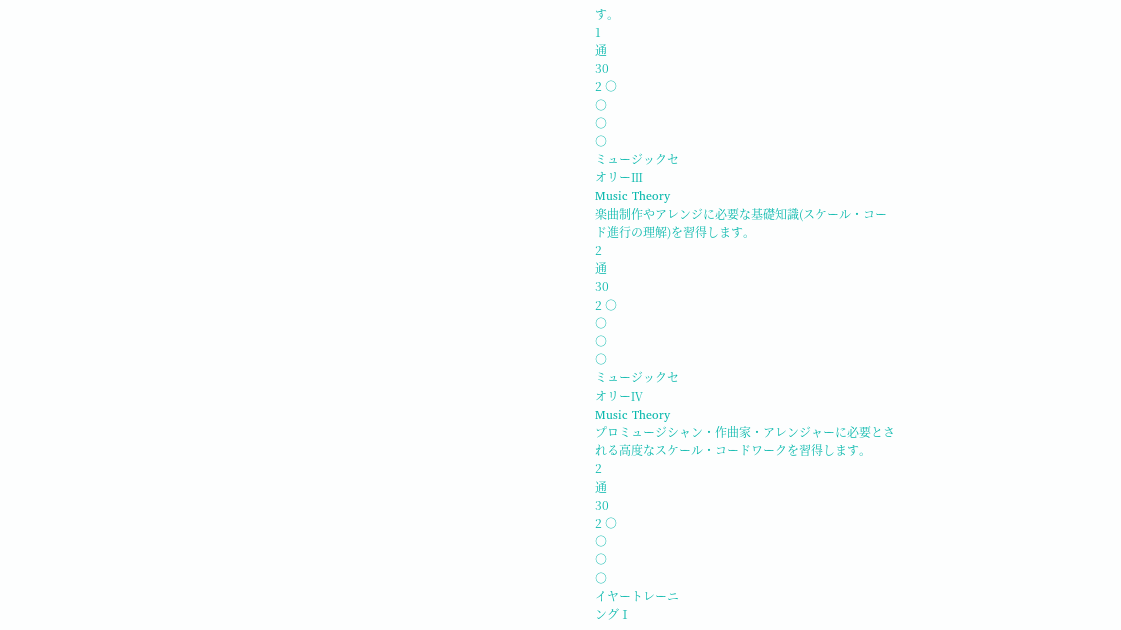す。
1
通
30
2 ○
○
○
○
ミュージックセ
オリーⅢ
Music Theory
楽曲制作やアレンジに必要な基礎知識(スケール・コー
ド進行の理解)を習得します。
2
通
30
2 ○
○
○
○
ミュージックセ
オリーⅣ
Music Theory
プロミュージシャン・作曲家・アレンジャーに必要とさ
れる高度なスケール・コードワークを習得します。
2
通
30
2 ○
○
○
○
イヤートレーニ
ングⅠ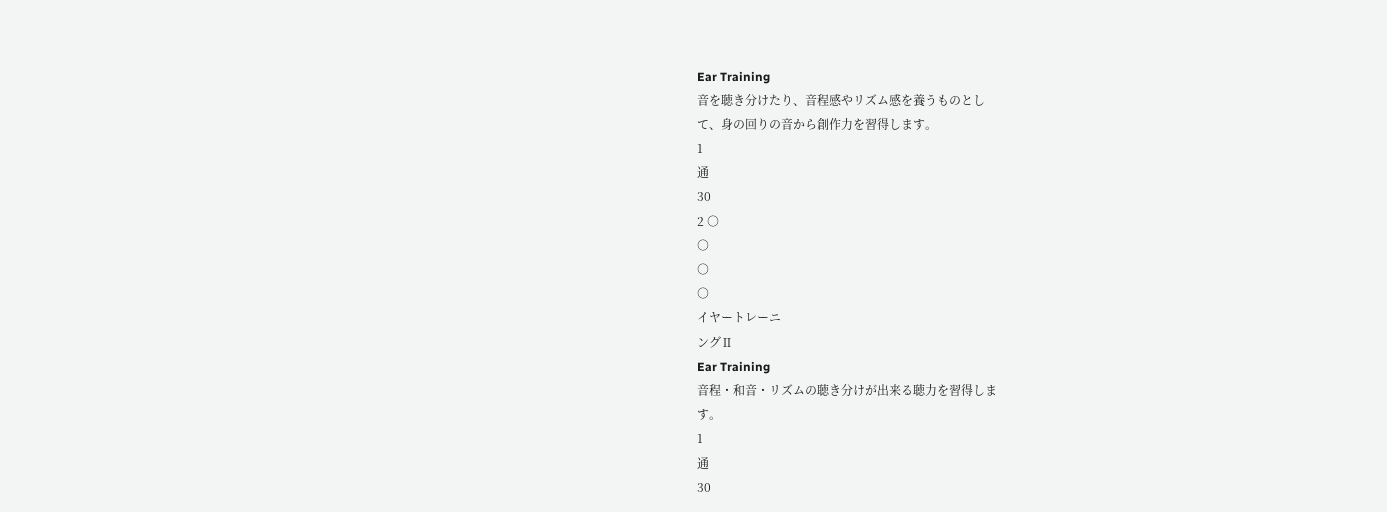Ear Training
音を聴き分けたり、音程感やリズム感を養うものとし
て、身の回りの音から創作力を習得します。
1
通
30
2 ○
○
○
○
イヤートレーニ
ングⅡ
Ear Training
音程・和音・リズムの聴き分けが出来る聴力を習得しま
す。
1
通
30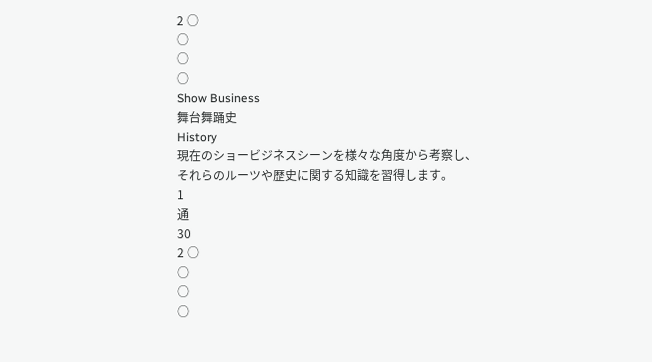2 ○
○
○
○
Show Business
舞台舞踊史
History
現在のショービジネスシーンを様々な角度から考察し、
それらのルーツや歴史に関する知識を習得します。
1
通
30
2 ○
○
○
○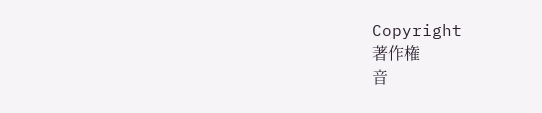Copyright
著作権
音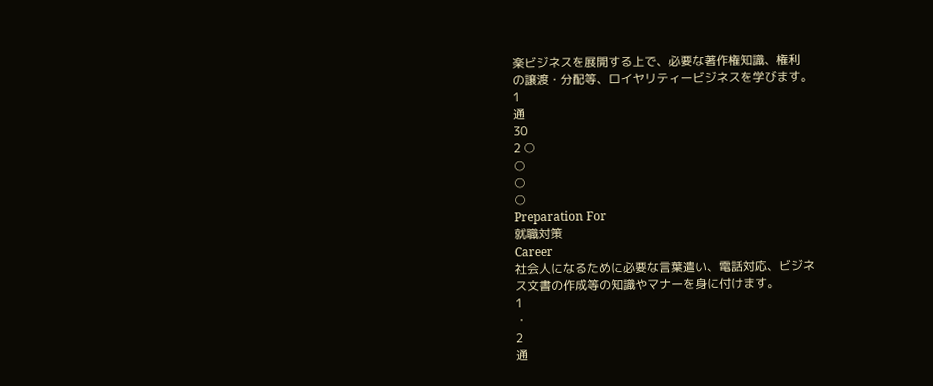楽ビジネスを展開する上で、必要な著作権知識、権利
の譲渡・分配等、ロイヤリティービジネスを学びます。
1
通
30
2 ○
○
○
○
Preparation For
就職対策
Career
社会人になるために必要な言葉遣い、電話対応、ビジネ
ス文書の作成等の知識やマナーを身に付けます。
1
・
2
通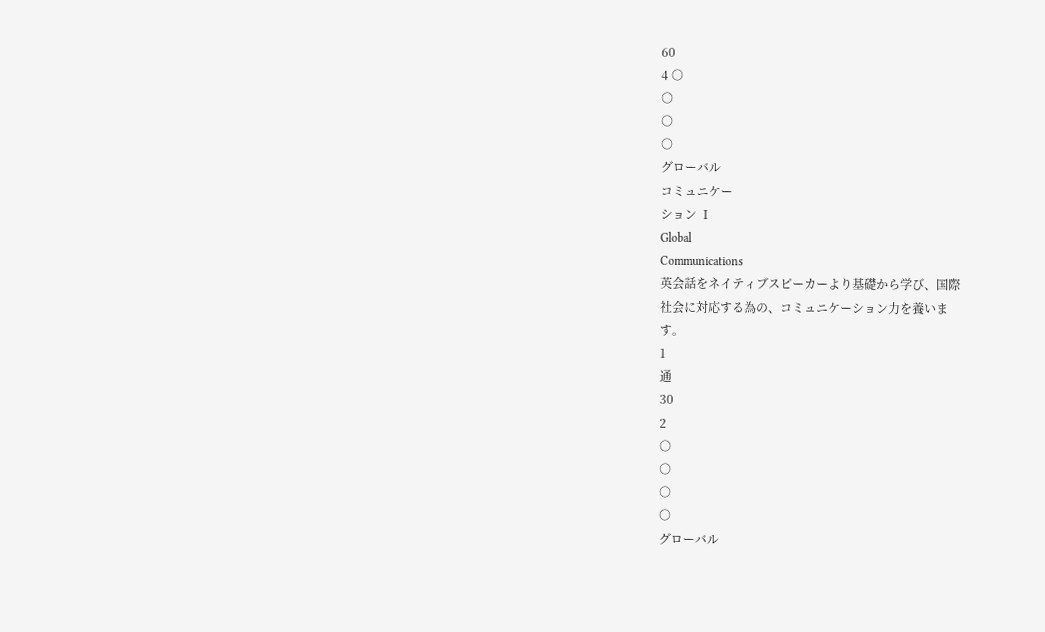60
4 ○
○
○
○
グローバル
コミュニケー
ション Ⅰ
Global
Communications
英会話をネイティブスピーカーより基礎から学び、国際
社会に対応する為の、コミュニケーション力を養いま
す。
1
通
30
2
○
○
○
○
グローバル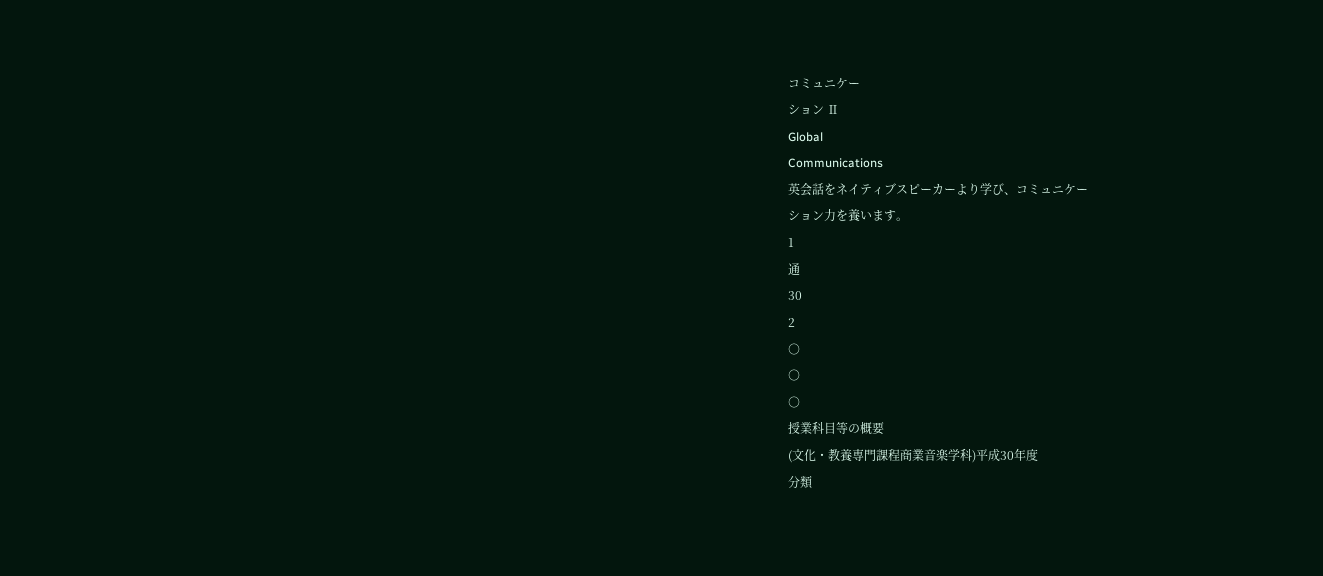コミュニケー
ション Ⅱ
Global
Communications
英会話をネイティブスピーカーより学び、コミュニケー
ション力を養います。
1
通
30
2
○
○
○
授業科目等の概要
(文化・教養専門課程商業音楽学科)平成30年度
分類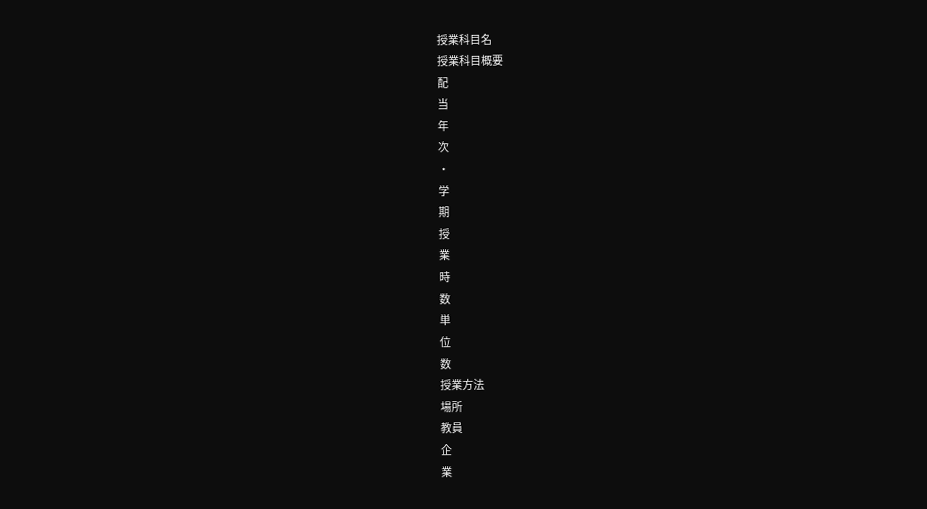授業科目名
授業科目概要
配
当
年
次
・
学
期
授
業
時
数
単
位
数
授業方法
場所
教員
企
業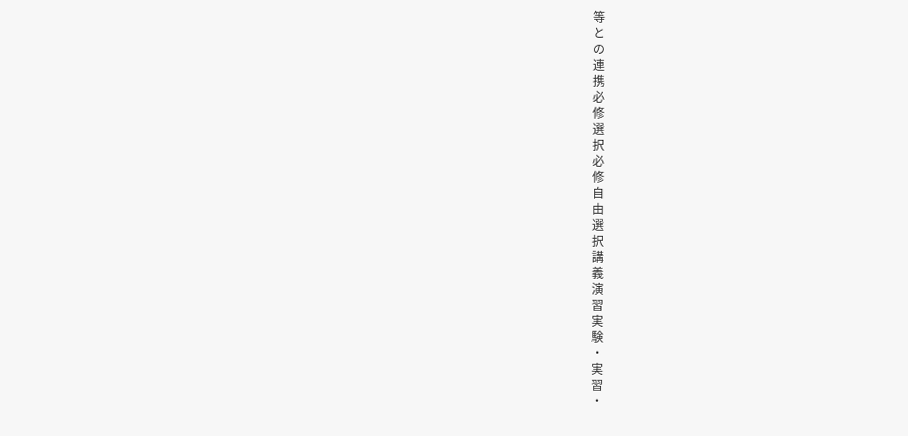等
と
の
連
携
必
修
選
択
必
修
自
由
選
択
講
義
演
習
実
験
・
実
習
・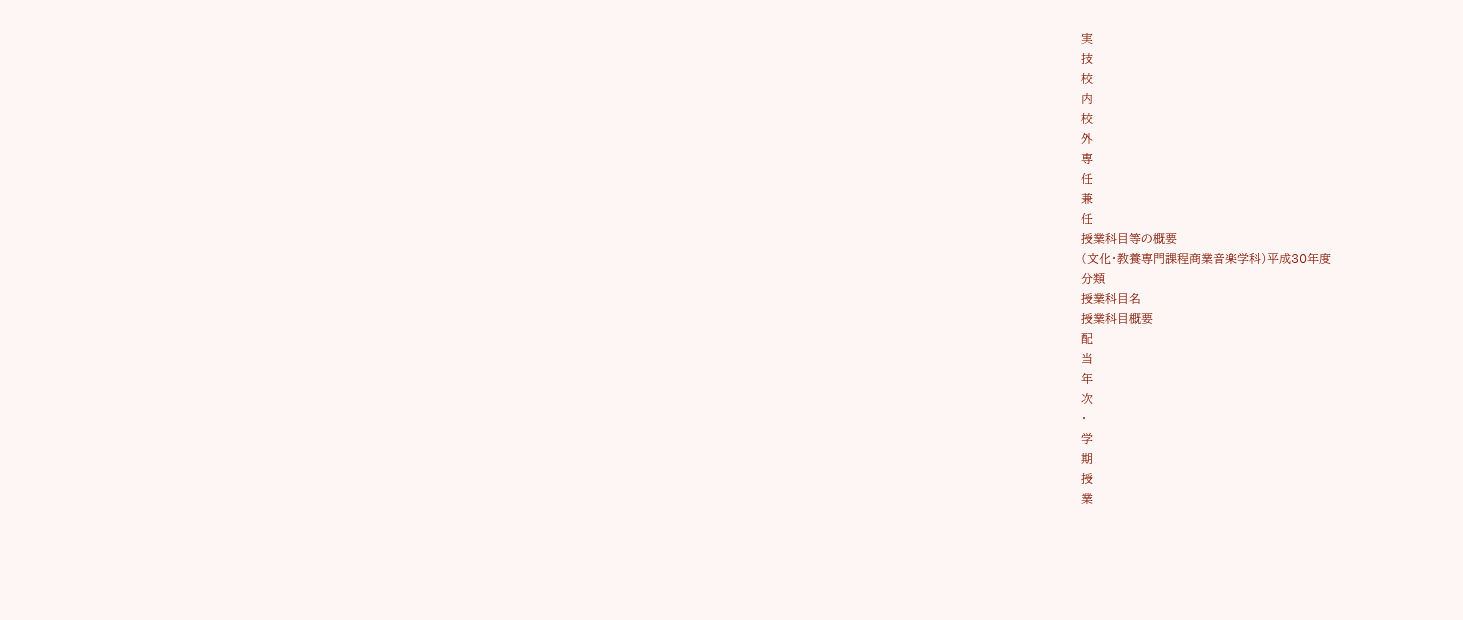実
技
校
内
校
外
専
任
兼
任
授業科目等の概要
(文化・教養専門課程商業音楽学科)平成30年度
分類
授業科目名
授業科目概要
配
当
年
次
・
学
期
授
業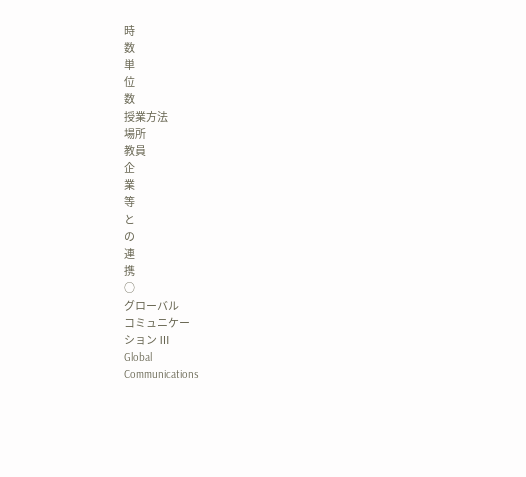時
数
単
位
数
授業方法
場所
教員
企
業
等
と
の
連
携
○
グローバル
コミュニケー
ション Ⅲ
Global
Communications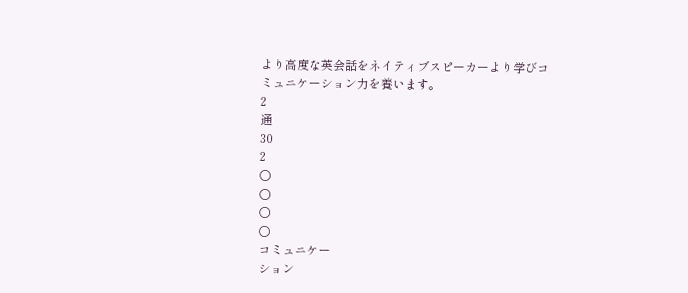より高度な英会話をネイティブスピーカーより学びコ
ミュニケーション力を養います。
2
通
30
2
○
○
○
○
コミュニケー
ション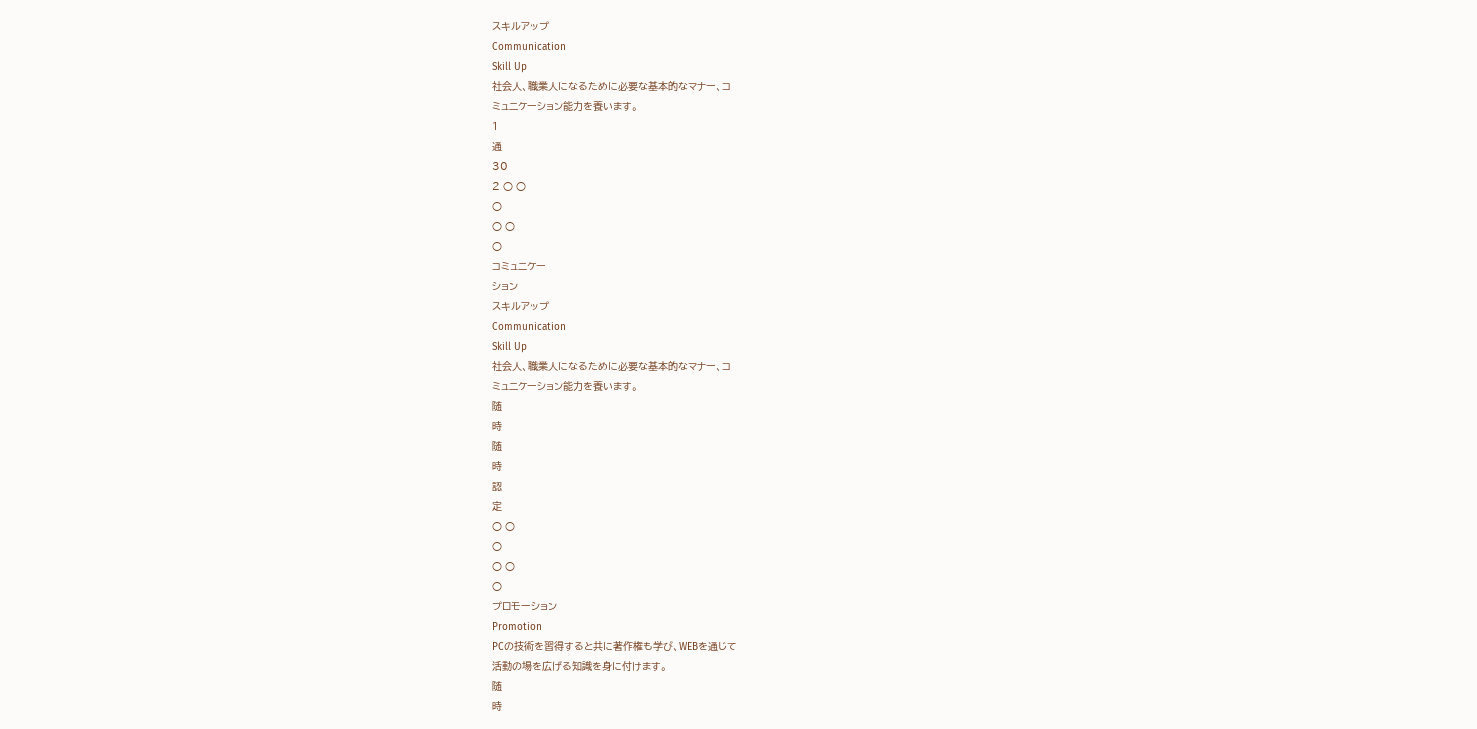スキルアップ
Communication
Skill Up
社会人、職業人になるために必要な基本的なマナー、コ
ミュニケーション能力を養います。
1
通
30
2 ○ ○
○
○ ○
○
コミュニケー
ション
スキルアップ
Communication
Skill Up
社会人、職業人になるために必要な基本的なマナー、コ
ミュニケーション能力を養います。
随
時
随
時
認
定
○ ○
○
○ ○
○
プロモーション
Promotion
PCの技術を習得すると共に著作権も学び、WEBを通じて
活動の場を広げる知識を身に付けます。
随
時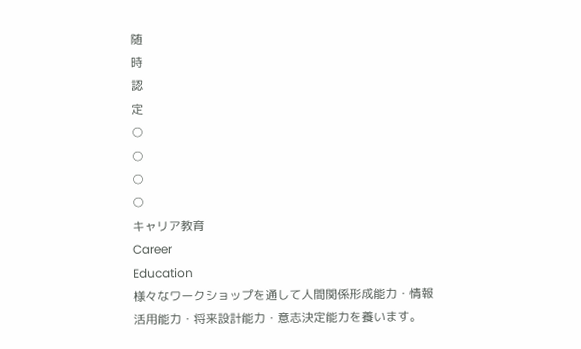随
時
認
定
○
○
○
○
キャリア教育
Career
Education
様々なワークショップを通して人間関係形成能力・情報
活用能力・将来設計能力・意志決定能力を養います。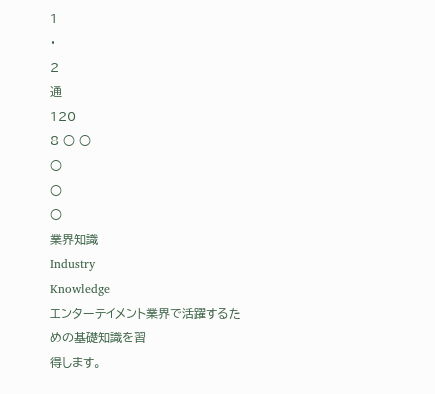1
・
2
通
120
8 ○ ○
○
○
○
業界知識
Industry
Knowledge
エンターテイメント業界で活躍するための基礎知識を習
得します。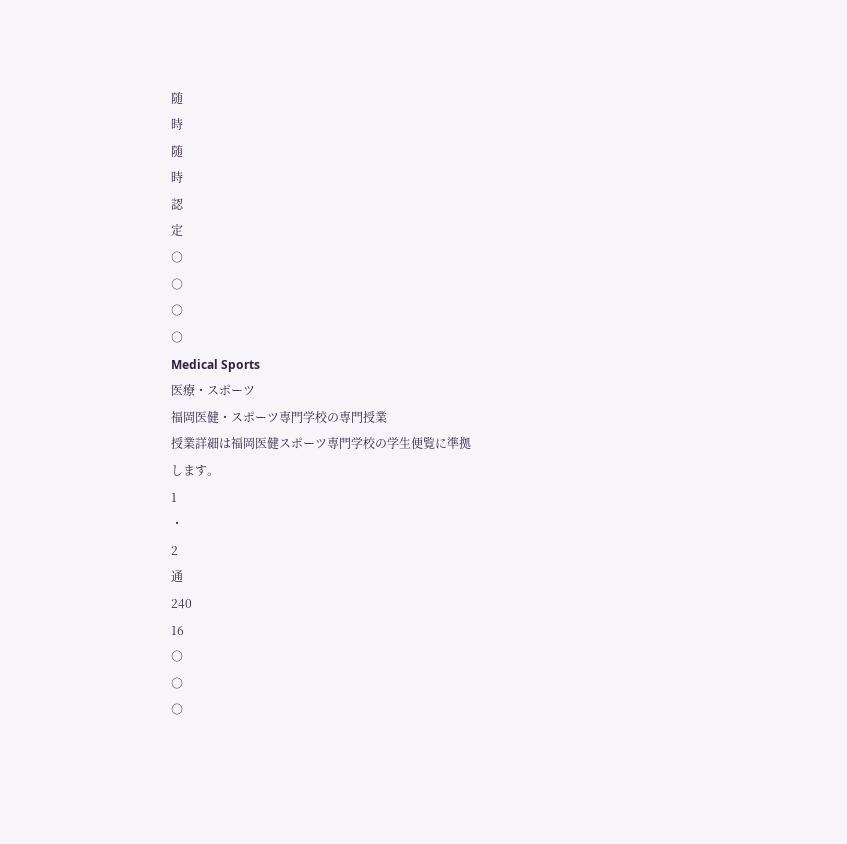随
時
随
時
認
定
○
○
○
○
Medical Sports
医療・スポーツ
福岡医健・スポーツ専門学校の専門授業
授業詳細は福岡医健スポーツ専門学校の学生便覧に準拠
します。
1
・
2
通
240
16
○
○
○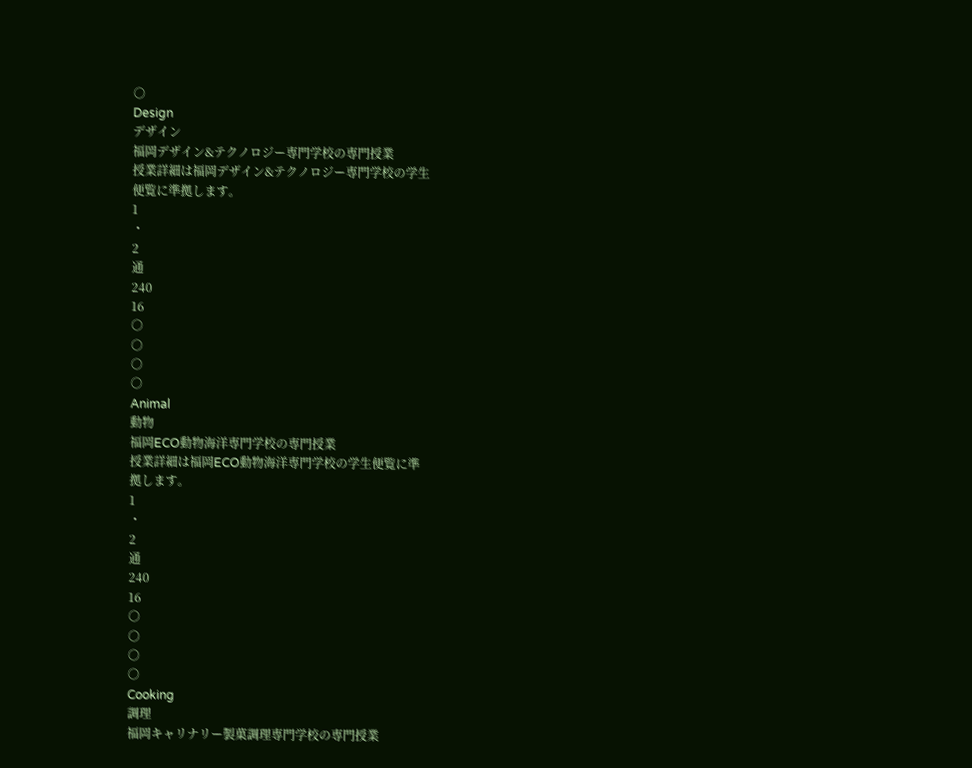○
Design
デザイン
福岡デザイン&テクノロジー専門学校の専門授業
授業詳細は福岡デザイン&テクノロジー専門学校の学生
便覧に準拠します。
1
・
2
通
240
16
○
○
○
○
Animal
動物
福岡ECO動物海洋専門学校の専門授業
授業詳細は福岡ECO動物海洋専門学校の学生便覧に準
拠します。
1
・
2
通
240
16
○
○
○
○
Cooking
調理
福岡キャリナリー製菓調理専門学校の専門授業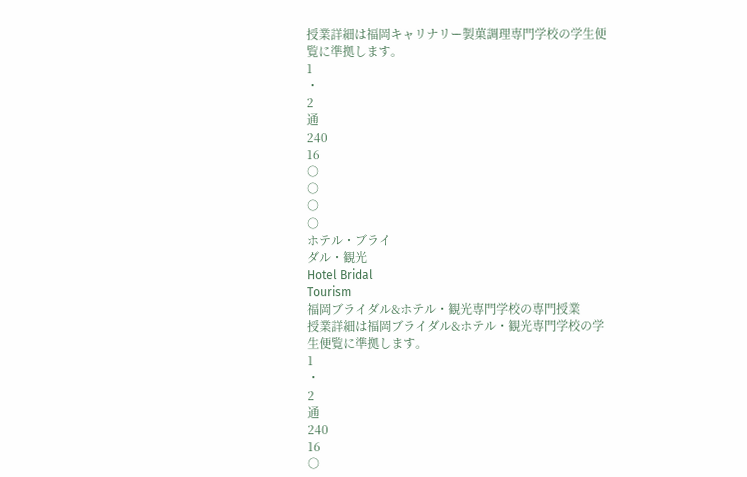授業詳細は福岡キャリナリー製菓調理専門学校の学生便
覧に準拠します。
1
・
2
通
240
16
○
○
○
○
ホテル・ブライ
ダル・観光
Hotel Bridal
Tourism
福岡ブライダル&ホテル・観光専門学校の専門授業
授業詳細は福岡ブライダル&ホテル・観光専門学校の学
生便覧に準拠します。
1
・
2
通
240
16
○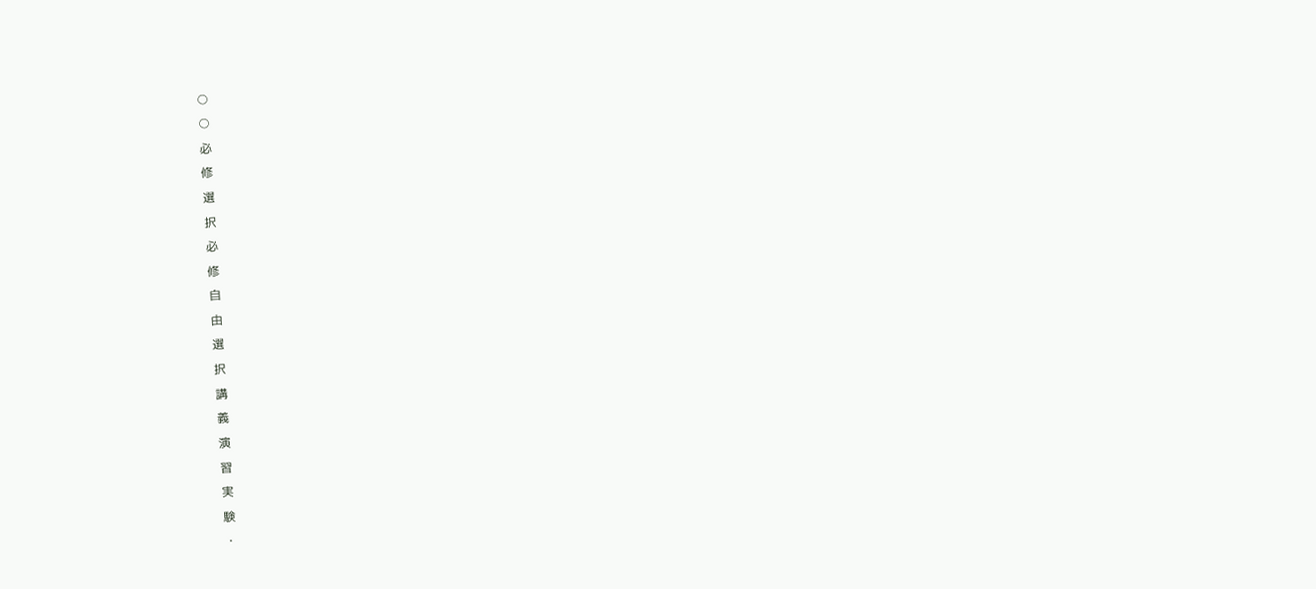○
○
必
修
選
択
必
修
自
由
選
択
講
義
演
習
実
験
・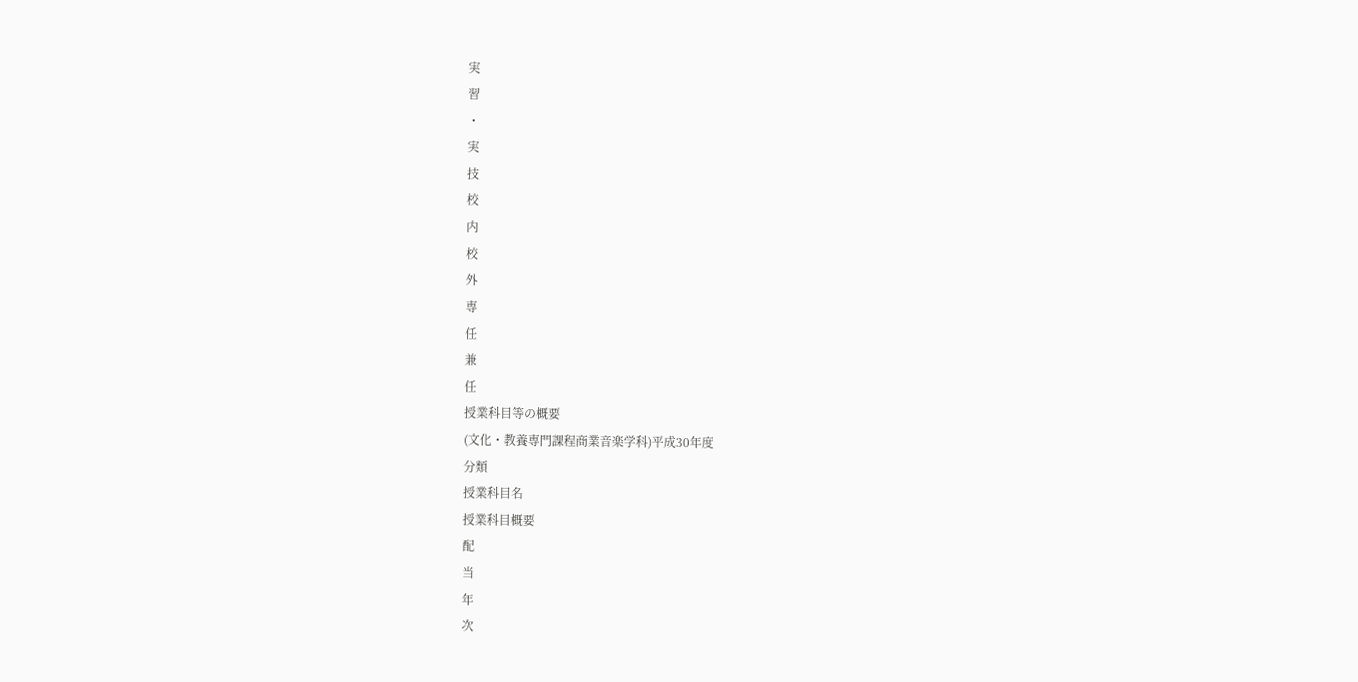実
習
・
実
技
校
内
校
外
専
任
兼
任
授業科目等の概要
(文化・教養専門課程商業音楽学科)平成30年度
分類
授業科目名
授業科目概要
配
当
年
次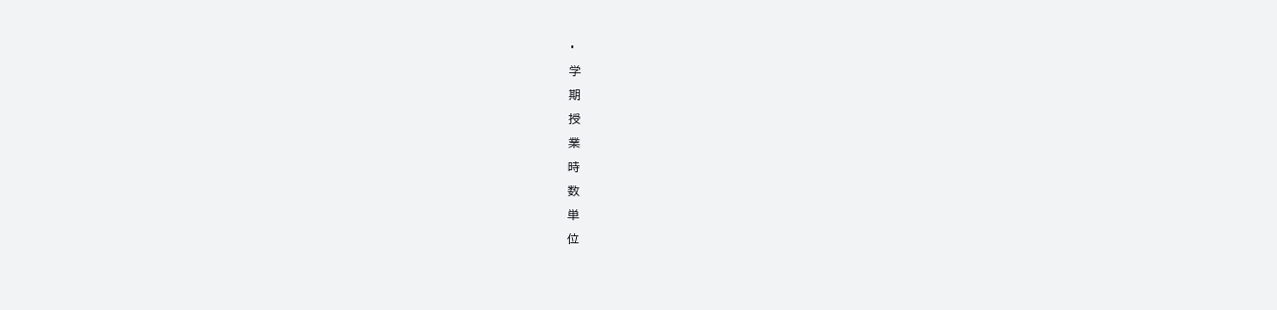・
学
期
授
業
時
数
単
位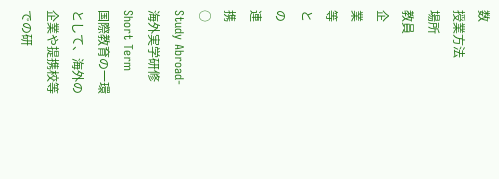数
授業方法
場所
教員
企
業
等
と
の
連
携
○
Study Abroad-
海外実学研修
Short Term
国際教育の一環として、海外の企業や提携校等での研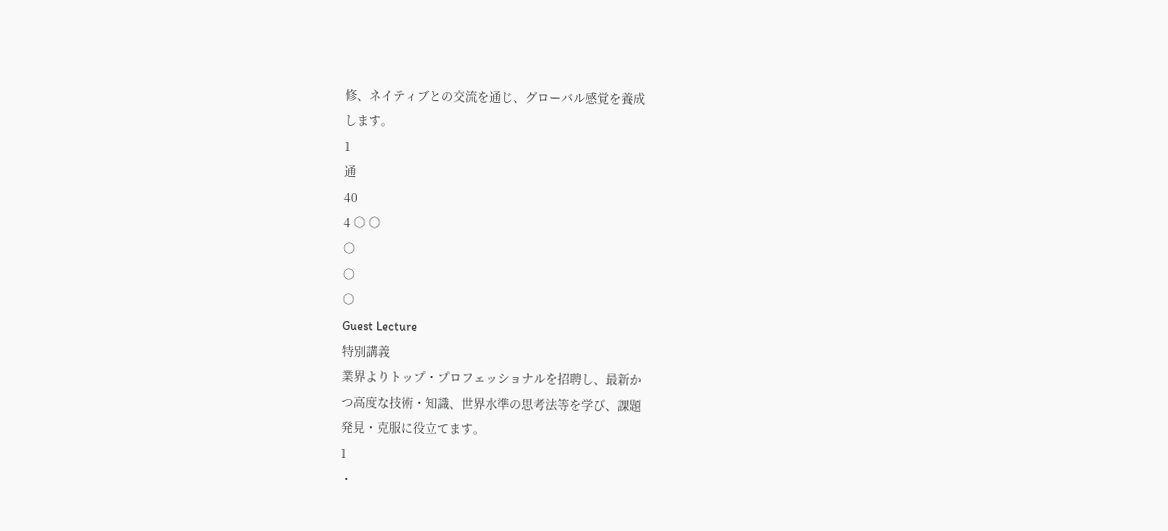修、ネイティブとの交流を通じ、グローバル感覚を養成
します。
1
通
40
4 ○ ○
○
○
○
Guest Lecture
特別講義
業界よりトップ・プロフェッショナルを招聘し、最新か
つ高度な技術・知識、世界水準の思考法等を学び、課題
発見・克服に役立てます。
1
・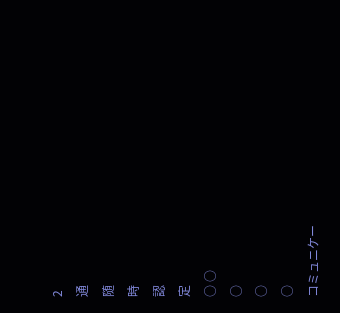2
通
随
時
認
定
○ ○
○
○
○
コミュニケー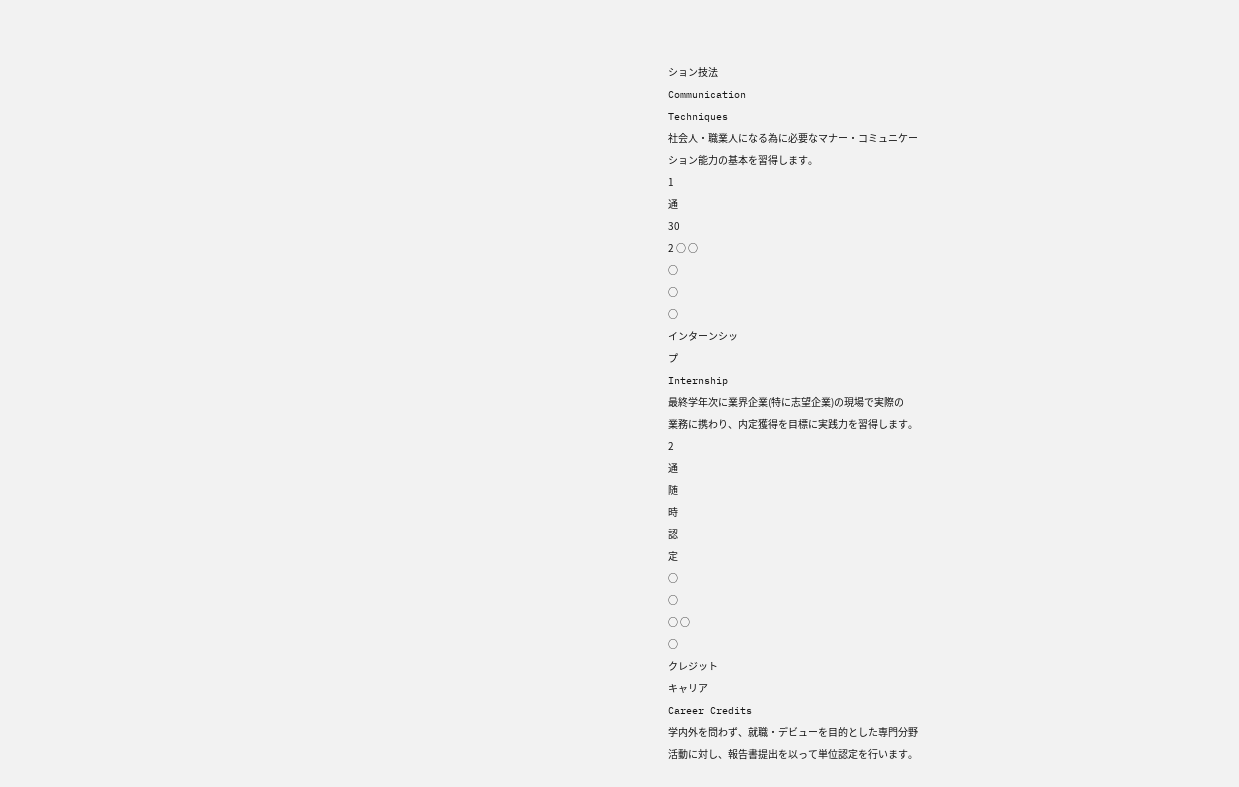ション技法
Communication
Techniques
社会人・職業人になる為に必要なマナー・コミュニケー
ション能力の基本を習得します。
1
通
30
2 ○ ○
○
○
○
インターンシッ
プ
Internship
最終学年次に業界企業(特に志望企業)の現場で実際の
業務に携わり、内定獲得を目標に実践力を習得します。
2
通
随
時
認
定
○
○
○ ○
○
クレジット
キャリア
Career Credits
学内外を問わず、就職・デビューを目的とした専門分野
活動に対し、報告書提出を以って単位認定を行います。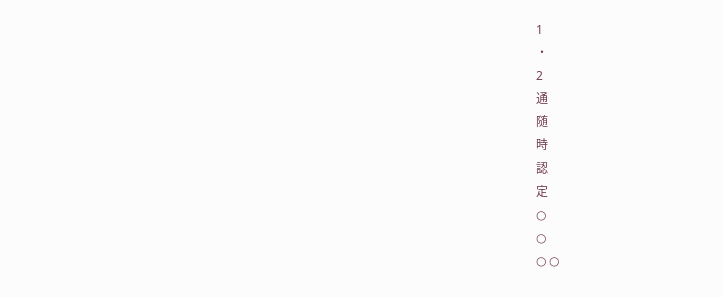1
・
2
通
随
時
認
定
○
○
○ ○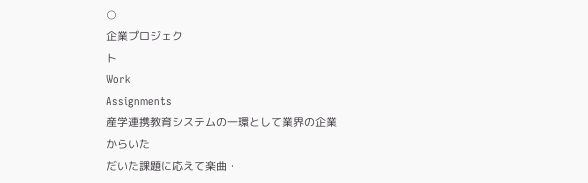○
企業プロジェク
ト
Work
Assignments
産学連携教育システムの一環として業界の企業からいた
だいた課題に応えて楽曲・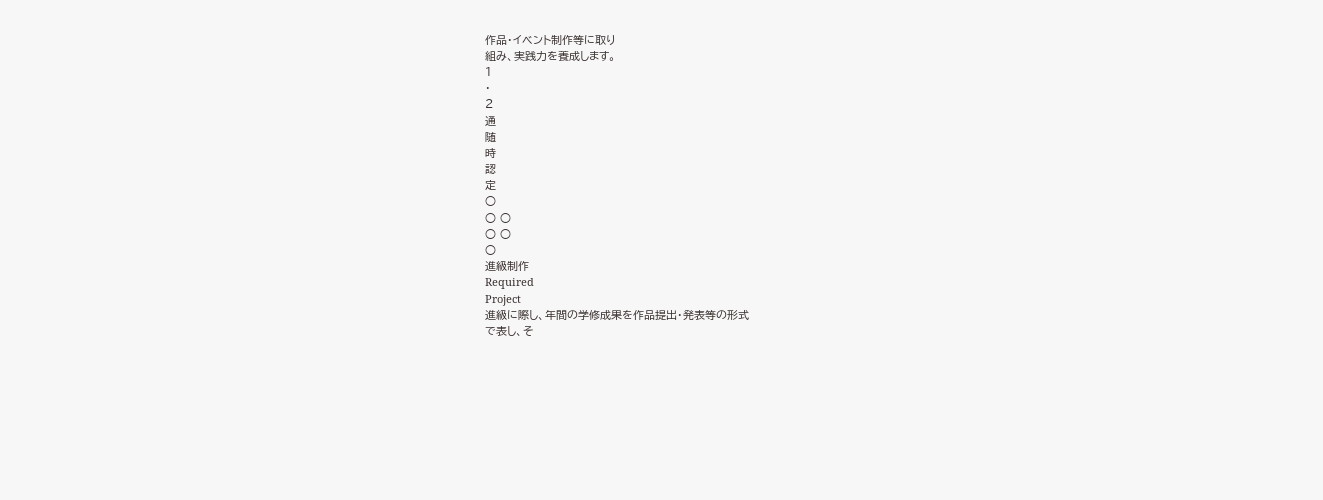作品・イベント制作等に取り
組み、実践力を養成します。
1
・
2
通
随
時
認
定
○
○ ○
○ ○
○
進級制作
Required
Project
進級に際し、年間の学修成果を作品提出・発表等の形式
で表し、そ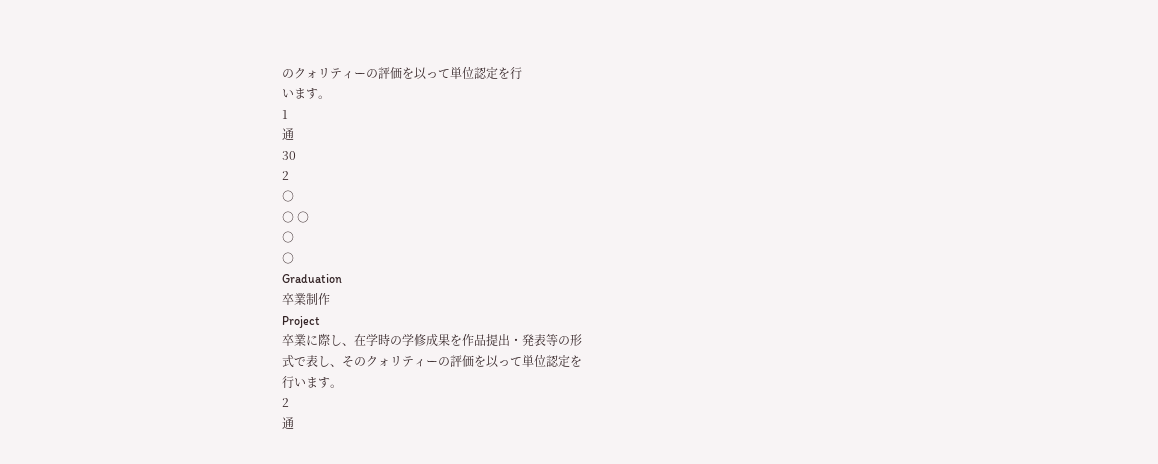のクォリティーの評価を以って単位認定を行
います。
1
通
30
2
○
○ ○
○
○
Graduation
卒業制作
Project
卒業に際し、在学時の学修成果を作品提出・発表等の形
式で表し、そのクォリティーの評価を以って単位認定を
行います。
2
通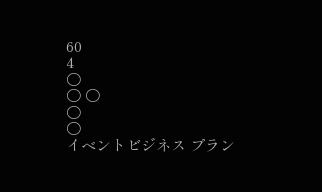60
4
○
○ ○
○
○
イベントビジネス プラン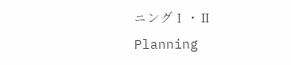ニングⅠ・Ⅱ Planning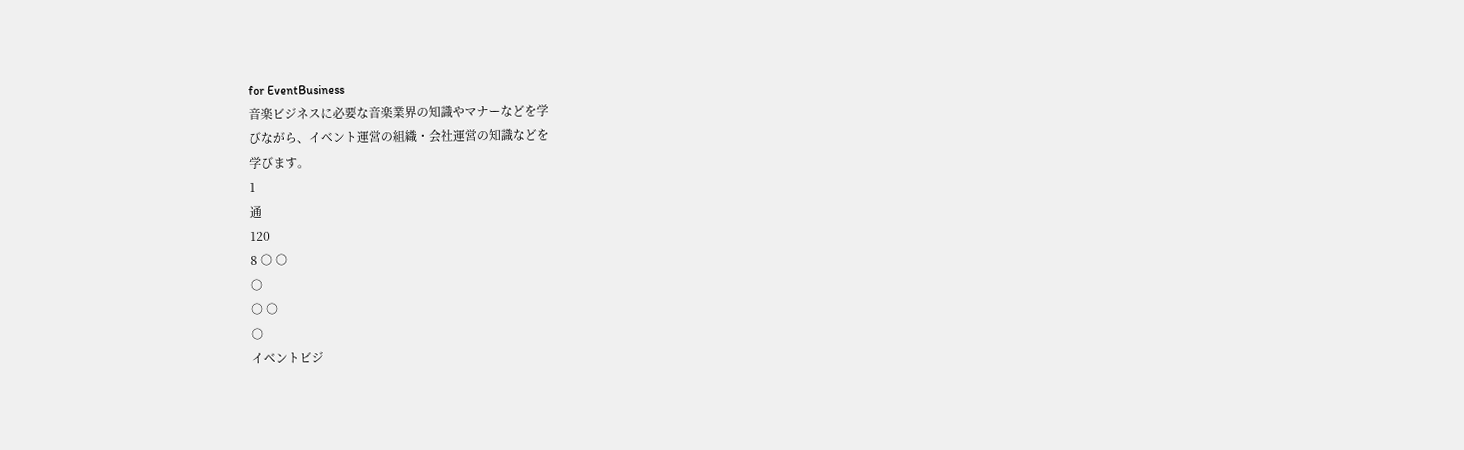for EventBusiness
音楽ビジネスに必要な音楽業界の知識やマナーなどを学
びながら、イベント運営の組織・会社運営の知識などを
学びます。
1
通
120
8 ○ ○
○
○ ○
○
イベントビジ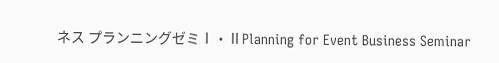ネス プランニングゼミⅠ・ⅡPlanning for Event Business Seminar